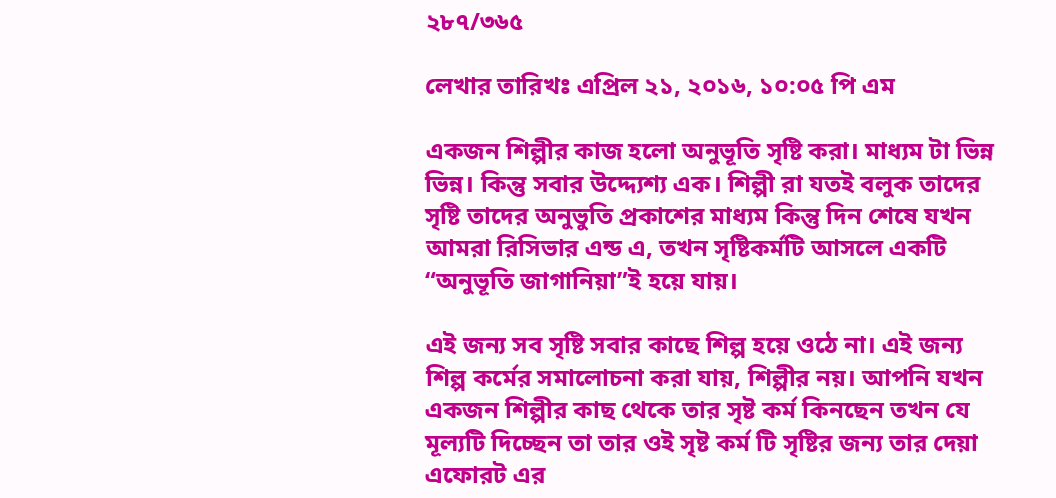২৮৭/৩৬৫

লেখার তারিখঃ এপ্রিল ২১, ২০১৬, ১০:০৫ পি এম

একজন শিল্পীর কাজ হলো অনুভূতি সৃষ্টি করা। মাধ্যম টা ভিন্ন ভিন্ন। কিন্তু সবার উদ্দ্যেশ্য এক। শিল্পী রা যতই বলুক তাদের সৃষ্টি তাদের অনুভুতি প্রকাশের মাধ্যম কিন্তু দিন শেষে যখন আমরা রিসিভার এন্ড এ, তখন সৃষ্টিকর্মটি আসলে একটি “অনুভূতি জাগানিয়া”ই হয়ে যায়।

এই জন্য সব সৃষ্টি সবার কাছে শিল্প হয়ে ওঠে না। এই জন্য শিল্প কর্মের সমালোচনা করা যায়, শিল্পীর নয়। আপনি যখন একজন শিল্পীর কাছ থেকে তার সৃষ্ট কর্ম কিনছেন তখন যে মূল্যটি দিচ্ছেন তা তার ওই সৃষ্ট কর্ম টি সৃষ্টির জন্য তার দেয়া এফোরট এর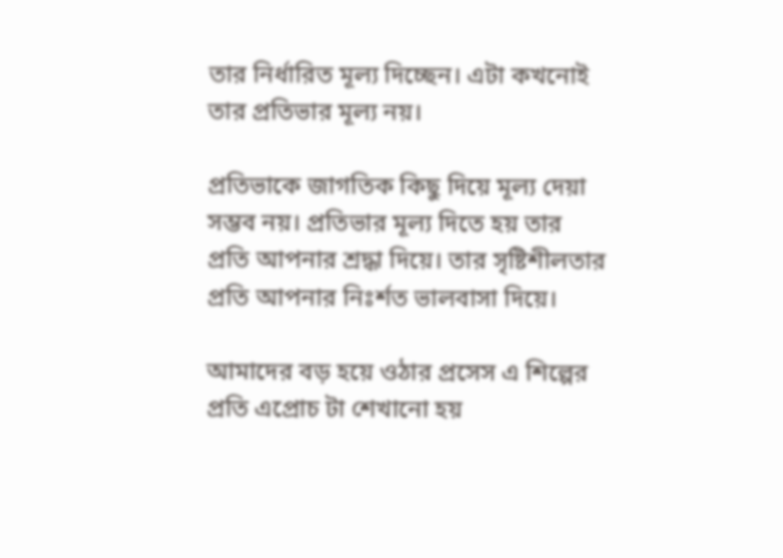তার নির্ধারিত মূল্য দিচ্ছেন। এটা কখনোই তার প্রতিভার মূল্য নয়।

প্রতিভাকে জাগতিক কিছু দিয়ে মূল্য দেয়া সম্ভব নয়। প্রতিভার মূল্য দিতে হয় তার প্রতি আপনার শ্রদ্ধা দিয়ে। তার সৃষ্টিশীলতার প্রতি আপনার নিঃর্শত ভালবাসা দিয়ে।

আমাদের বড় হয়ে ওঠার প্রসেস এ শিল্পের প্রতি এপ্রোচ টা শেখানো হয়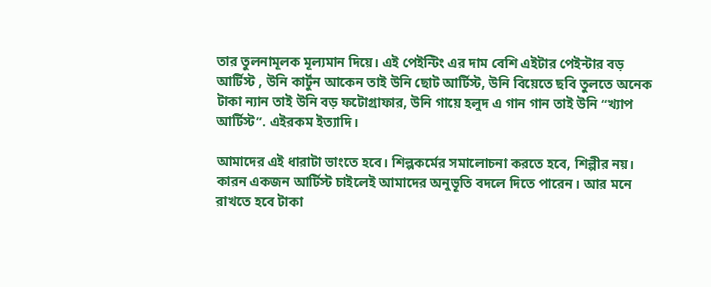তার তুলনামূলক মূল্যমান দিয়ে। এই পেইন্টিং এর দাম বেশি এইটার পেইন্টার বড় আর্টিস্ট , উনি কার্টুন আকেন তাই উনি ছোট আর্টিস্ট, উনি বিয়েতে ছবি তুলতে অনেক টাকা ন্যান তাই উনি বড় ফটোগ্রাফার, উনি গায়ে হলুদ এ গান গান তাই উনি “খ্যাপ আর্টিস্ট”. এইরকম ইত্যাদি।

আমাদের এই ধারাটা ভাংতে হবে। শিল্পকর্মের সমালোচনা করতে হবে, শিল্পীর নয়। কারন একজন আর্টিস্ট চাইলেই আমাদের অনুভূতি বদলে দিতে পারেন। আর মনে রাখতে হবে টাকা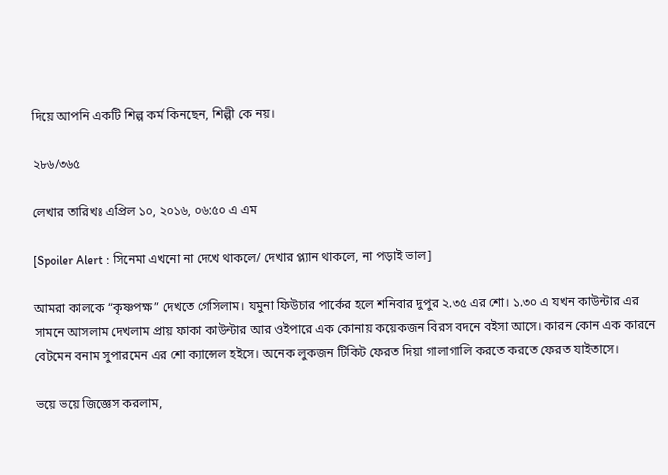দিয়ে আপনি একটি শিল্প কর্ম কিনছেন, শিল্পী কে নয়।

২৮৬/৩৬৫

লেখার তারিখঃ এপ্রিল ১০, ২০১৬, ০৬:৫০ এ এম

[Spoiler Alert : সিনেমা এখনো না দেখে থাকলে/ দেখার প্ল্যান থাকলে, না পড়াই ভাল]

আমরা কালকে “কৃষ্ণপক্ষ” দেখতে গেসিলাম। যমুনা ফিউচার পার্কের হলে শনিবার দুপুর ২.৩৫ এর শো। ১.৩০ এ যখন কাউন্টার এর সামনে আসলাম দেখলাম প্রায় ফাকা কাউন্টার আর ওইপারে এক কোনায় কয়েকজন বিরস বদনে বইসা আসে। কারন কোন এক কারনে বেটমেন বনাম সুপারমেন এর শো ক্যান্সেল হইসে। অনেক লুকজন টিকিট ফেরত দিয়া গালাগালি করতে করতে ফেরত যাইতাসে।

ভয়ে ভয়ে জিজ্ঞেস করলাম,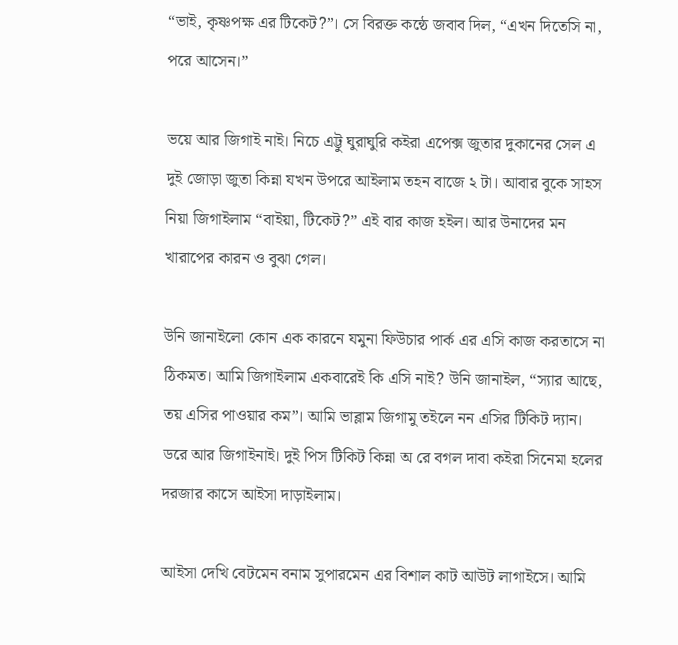“ভাই, কৃষ্ণপক্ষ এর টিকেট?”। সে বিরক্ত কন্ঠে জবাব দিল, “এখন দিতেসি না, পরে আসেন।”

ভয়ে আর জিগাই নাই। নিচে এট্টু ঘুরাঘুরি কইরা এপেক্স জুতার দুকানের সেল এ দুই জোড়া জুতা কিন্না যখন উপরে আইলাম তহন বাজে ২ টা। আবার বুকে সাহস নিয়া জিগাইলাম “বাইয়া, টিকেট?” এই বার কাজ হইল। আর উনাদের মন খারাপের কারন ও বুঝা গেল।

উনি জানাইলো কোন এক কারনে যমুনা ফিউচার পার্ক এর এসি কাজ করতাসে না ঠিকমত। আমি জিগাইলাম একবারেই কি এসি নাই? উনি জানাইল, “স্যার আছে, তয় এসির পাওয়ার কম”। আমি ভাব্লাম জিগামু তইলে নন এসির টিকিট দ্যান। ডরে আর জিগাইনাই। দুই পিস টিকিট কিন্না অ রে বগল দাবা কইরা সিনেমা হলের দরজার কাসে আইসা দাড়াইলাম।

আইসা দেখি বেটমেন বনাম সুপারমেন এর বিশাল কাট আউট লাগাইসে। আমি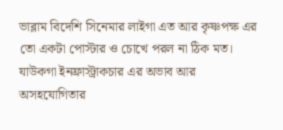ভাব্লাম বিদেশি সিনেমার লাইগা এত আর কৃষ্ণপক্ষ এর তো একটা পোস্টার ও চোখে পরল না ঠিক মত। যাউকগা ইনফ্রাস্ট্রাকচার এর অভাব আর অসহযোগিতার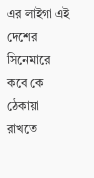এর লাইগা এই দেশের সিনেমারে কবে কে ঠেকায়া রাখতে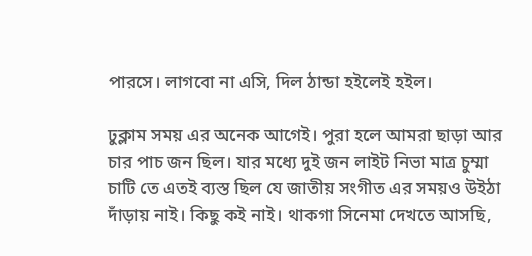পারসে। লাগবো না এসি, দিল ঠান্ডা হইলেই হইল।

ঢুক্লাম সময় এর অনেক আগেই। পুরা হলে আমরা ছাড়া আর চার পাচ জন ছিল। যার মধ্যে দুই জন লাইট নিভা মাত্র চুম্মা চাটি তে এতই ব্যস্ত ছিল যে জাতীয় সংগীত এর সময়ও উইঠা দাঁড়ায় নাই। কিছু কই নাই। থাকগা সিনেমা দেখতে আসছি,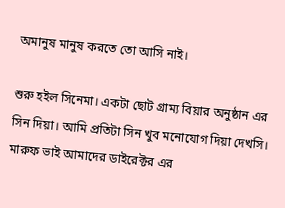অমানুষ মানুষ করতে তো আসি নাই।

শুরু হইল সিনেমা। একটা ছোট গ্রাম্য বিয়ার অনুষ্ঠান এর সিন দিয়া। আমি প্রতিটা সিন খুব মনোযোগ দিয়া দেখসি। মারুফ ভাই আমাদের ডাইরেক্টর এর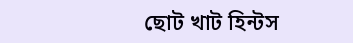ছোট খাট হিন্টস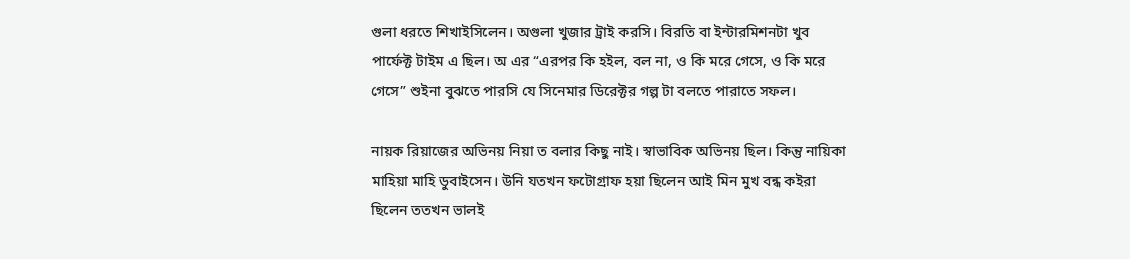গুলা ধরতে শিখাইসিলেন। অগুলা খুজার ট্রাই করসি। বিরতি বা ইন্টারমিশনটা খুব পার্ফেক্ট টাইম এ ছিল। অ এর “এরপর কি হইল, বল না, ও কি মরে গেসে, ও কি মরে গেসে” শুইনা বুঝতে পারসি যে সিনেমার ডিরেক্টর গল্প টা বলতে পারাতে সফল।

নায়ক রিয়াজের অভিনয় নিয়া ত বলার কিছু নাই। স্বাভাবিক অভিনয় ছিল। কিন্তু নায়িকা মাহিয়া মাহি ডুবাইসেন। উনি যতখন ফটোগ্রাফ হয়া ছিলেন আই মিন মুখ বন্ধ কইরা ছিলেন ততখন ভালই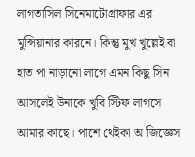লাগতাসিল সিনেমাটোগ্রাফার এর মুন্সিয়ানার কারনে। কিন্তু মুখ খুল্লেই বা হাত পা নাড়ানো লাগে এমন কিছু সিন আসলেই উনাকে খুবি স্টিফ লাগসে আমার কাছে। পাশে থেইকা অ জিজ্ঞেস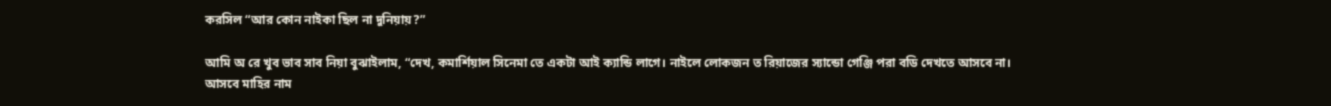করসিল “আর কোন নাইকা ছিল না দুনিয়ায়?”

আমি অ রে খুব ভাব সাব নিয়া বুঝাইলাম, “দেখ, কমার্শিয়াল সিনেমা তে একটা আই ক্যান্ডি লাগে। নাইলে লোকজন ত রিয়াজের স্যান্ডো গেঞ্জি পরা বডি দেখতে আসবে না। আসবে মাহির নাম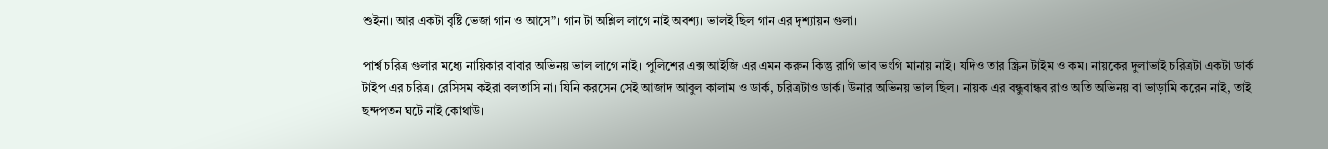শুইনা। আর একটা বৃষ্টি ভেজা গান ও আসে”। গান টা অশ্লিল লাগে নাই অবশ্য। ভালই ছিল গান এর দৃশ্যায়ন গুলা।

পার্শ্ব চরিত্র গুলার মধ্যে নায়িকার বাবার অভিনয় ভাল লাগে নাই। পুলিশের এক্স আইজি এর এমন করুন কিন্তু রাগি ভাব ভংগি মানায় নাই। যদিও তার স্ক্রিন টাইম ও কম। নায়কের দুলাভাই চরিত্রটা একটা ডার্ক টাইপ এর চরিত্র। রেসিসম কইরা বলতাসি না। যিনি করসেন সেই আজাদ আবুল কালাম ও ডার্ক, চরিত্রটাও ডার্ক। উনার অভিনয় ভাল ছিল। নায়ক এর বন্ধুবান্ধব রাও অতি অভিনয় বা ভাড়ামি করেন নাই, তাই ছন্দপতন ঘটে নাই কোথাউ।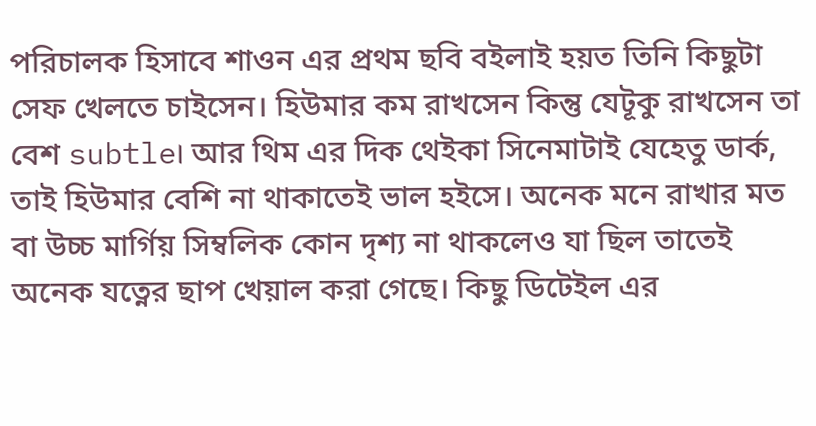পরিচালক হিসাবে শাওন এর প্রথম ছবি বইলাই হয়ত তিনি কিছুটা সেফ খেলতে চাইসেন। হিউমার কম রাখসেন কিন্তু যেটূকু রাখসেন তা বেশ subtle। আর থিম এর দিক থেইকা সিনেমাটাই যেহেতু ডার্ক, তাই হিউমার বেশি না থাকাতেই ভাল হইসে। অনেক মনে রাখার মত বা উচ্চ মার্গিয় সিম্বলিক কোন দৃশ্য না থাকলেও যা ছিল তাতেই অনেক যত্নের ছাপ খেয়াল করা গেছে। কিছু ডিটেইল এর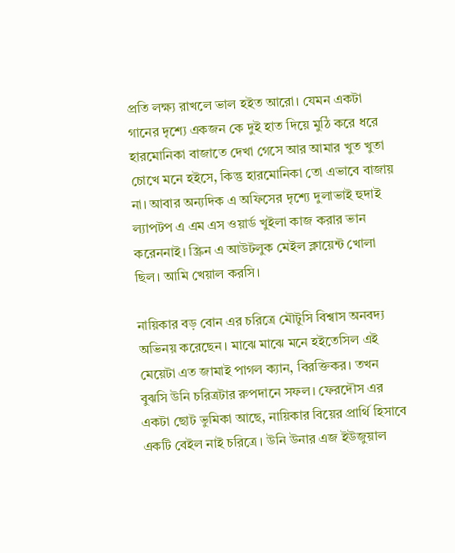প্রতি লক্ষ্য রাখলে ভাল হইত আরো। যেমন একটা গানের দৃশ্যে একজন কে দুই হাত দিয়ে মুঠি করে ধরে হারমোনিকা বাজাতে দেখা গেসে আর আমার খুত খুতা চোখে মনে হইসে, কিন্তু হারমোনিকা তো এভাবে বাজায় না। আবার অন্যদিক এ অফিসের দৃশ্যে দুলাভাই হুদাই ল্যাপটপ এ এম এস ওয়ার্ড খুইলা কাজ করার ভান করেননাই। স্ক্রিন এ আউটলুক মেইল ক্লায়েন্ট খোলা ছিল। আমি খেয়াল করসি।

নায়িকার বড় বোন এর চরিত্রে মৌটুসি বিশ্বাস অনবদ্য অভিনয় করেছেন। মাঝে মাঝে মনে হইতেসিল এই মেয়েটা এত জামাই পাগল ক্যান, বিরক্তিকর। তখন বুঝসি উনি চরিত্রটার রুপদানে সফল। ফেরদৌস এর একটা ছোট ভুমিকা আছে, নায়িকার বিয়ের প্রার্থি হিসাবে একটি বেইল নাই চরিত্রে। উনি উনার এজ ইউজুয়াল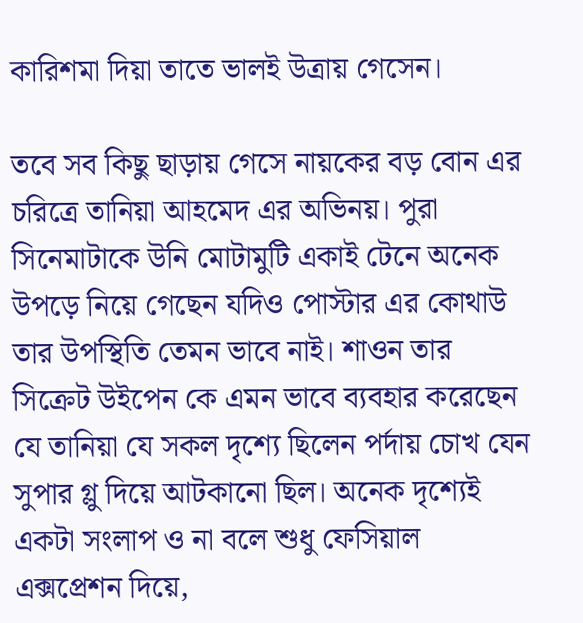কারিশমা দিয়া তাতে ভালই উত্রায় গেসেন।

তবে সব কিছু ছাড়ায় গেসে নায়কের বড় বোন এর চরিত্রে তানিয়া আহমেদ এর অভিনয়। পুরা সিনেমাটাকে উনি মোটামুটি একাই টেনে অনেক উপড়ে নিয়ে গেছেন যদিও পোস্টার এর কোথাউ তার উপস্থিতি তেমন ভাবে নাই। শাওন তার সিক্রেট উইপেন কে এমন ভাবে ব্যবহার করেছেন যে তানিয়া যে সকল দৃশ্যে ছিলেন পর্দায় চোখ যেন সুপার গ্লু দিয়ে আটকানো ছিল। অনেক দৃশ্যেই একটা সংলাপ ও না বলে শুধু ফেসিয়াল এক্সপ্রেশন দিয়ে,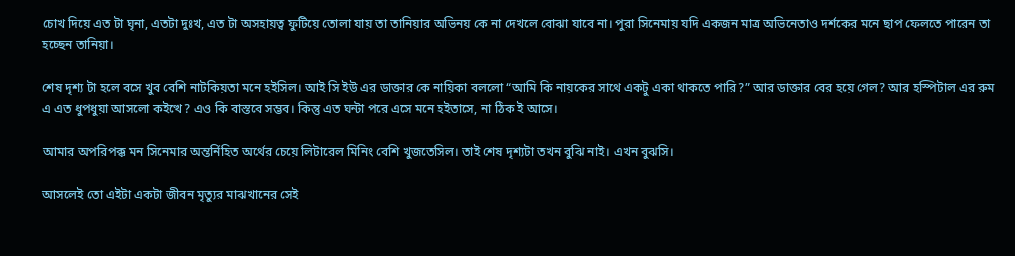চোখ দিয়ে এত টা ঘৃনা, এতটা দুঃখ, এত টা অসহায়ত্ব ফুটিয়ে তোলা যায় তা তানিয়ার অভিনয় কে না দেখলে বোঝা যাবে না। পুরা সিনেমায় যদি একজন মাত্র অভিনেতাও দর্শকের মনে ছাপ ফেলতে পারেন তা হচ্ছেন তানিয়া।

শেষ দৃশ্য টা হলে বসে খুব বেশি নাটকিয়তা মনে হইসিল। আই সি ইউ এর ডাক্তার কে নায়িকা বললো “আমি কি নায়কের সাথে একটু একা থাকতে পারি?” আর ডাক্তার বের হয়ে গেল? আর হস্পিটাল এর রুম এ এত ধুপধুয়া আসলো কইত্থে? এও কি বাস্তবে সম্ভব। কিন্তু এত ঘন্টা পরে এসে মনে হইতাসে, না ঠিক ই আসে।

আমার অপরিপক্ক মন সিনেমার অন্তর্নিহিত অর্থের চেয়ে লিটারেল মিনিং বেশি খুজতেসিল। তাই শেষ দৃশ্যটা তখন বুঝি নাই। এখন বুঝসি।

আসলেই তো এইটা একটা জীবন মৃত্যুর মাঝখানের সেই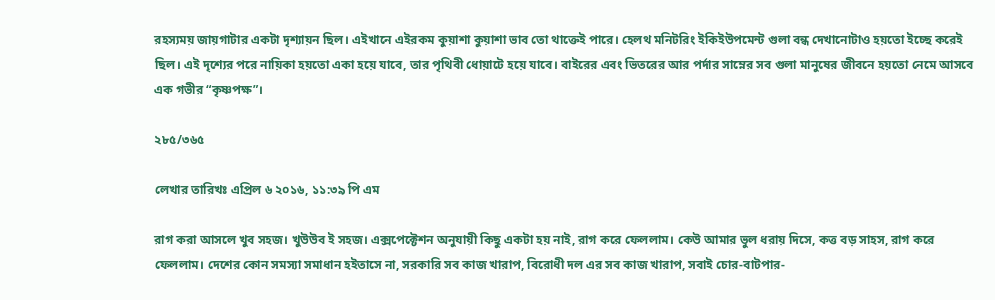রহস্যময় জায়গাটার একটা দৃশ্যায়ন ছিল। এইখানে এইরকম কুয়াশা কুয়াশা ভাব তো থাক্তেই পারে। হেলথ মনিটরিং ইকিইউপমেন্ট গুলা বন্ধ দেখানোটাও হয়তো ইচ্ছে করেই ছিল। এই দৃশ্যের পরে নায়িকা হয়তো একা হয়ে যাবে, তার পৃথিবী ধোয়াটে হয়ে যাবে। বাইরের এবং ভিতরের আর পর্দার সাম্নের সব গুলা মানুষের জীবনে হয়তো নেমে আসবে এক গভীর “কৃষ্ণপক্ষ”।

২৮৫/৩৬৫

লেখার তারিখঃ এপ্রিল ৬ ২০১৬, ১১:৩৯ পি এম

রাগ করা আসলে খুব সহজ। খুউউব ই সহজ। এক্সপেক্টেশন অনুযায়ী কিছু একটা হয় নাই, রাগ করে ফেললাম। কেউ আমার ভুল ধরায় দিসে, কত্ত বড় সাহস, রাগ করে ফেললাম। দেশের কোন সমস্যা সমাধান হইতাসে না, সরকারি সব কাজ খারাপ, বিরোধী দল এর সব কাজ খারাপ, সবাই চোর-বাটপার-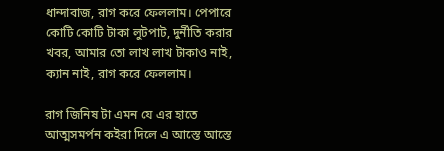ধান্দাবাজ, রাগ করে ফেললাম। পেপারে কোটি কোটি টাকা লুটপাট, দুর্নীতি করার খবর, আমার তো লাখ লাখ টাকাও নাই, ক্যান নাই, রাগ করে ফেললাম।

রাগ জিনিষ টা এমন যে এর হাতে আত্মসমর্পন কইরা দিলে এ আস্তে আস্তে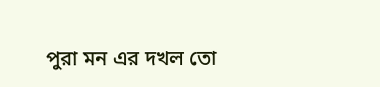পুরা মন এর দখল তো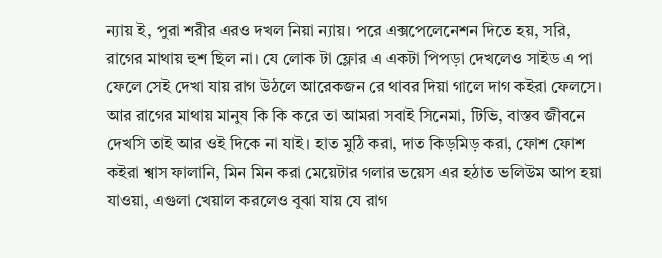ন্যায় ই, পুরা শরীর এরও দখল নিয়া ন্যায়। পরে এক্সপেলেনেশন দিতে হয়, সরি, রাগের মাথায় হুশ ছিল না। যে লোক টা ফ্লোর এ একটা পিপড়া দেখলেও সাইড এ পা ফেলে সেই দেখা যায় রাগ উঠলে আরেকজন রে থাবর দিয়া গালে দাগ কইরা ফেলসে। আর রাগের মাথায় মানুষ কি কি করে তা আমরা সবাই সিনেমা, টিভি, বাস্তব জীবনে দেখসি তাই আর ওই দিকে না যাই। হাত মুঠি করা, দাত কিড়মিড় করা, ফোশ ফোশ কইরা শ্বাস ফালানি, মিন মিন করা মেয়েটার গলার ভয়েস এর হঠাত ভলিউম আপ হয়া যাওয়া, এগুলা খেয়াল করলেও বুঝা যায় যে রাগ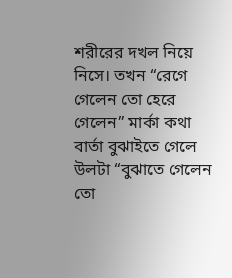শরীরের দখল নিয়ে নিসে। তখন “রেগে গেলেন তো হেরে গেলেন” মার্কা কথা বার্তা বুঝাইতে গেলে উলটা “বুঝাতে গেলেন তো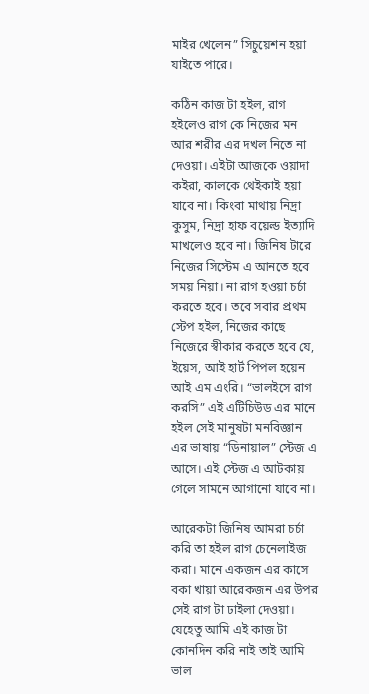মাইর খেলেন” সিচুয়েশন হয়া যাইতে পারে।

কঠিন কাজ টা হইল, রাগ হইলেও রাগ কে নিজের মন আর শরীর এর দখল নিতে না দেওয়া। এইটা আজকে ওয়াদা কইরা, কালকে থেইকাই হয়া যাবে না। কিংবা মাথায় নিদ্রা কুসুম, নিদ্রা হাফ বয়েল্ড ইত্যাদি মাখলেও হবে না। জিনিষ টারে নিজের সিস্টেম এ আনতে হবে সময় নিয়া। না রাগ হওয়া চর্চা করতে হবে। তবে সবার প্রথম স্টেপ হইল, নিজের কাছে নিজেরে স্বীকার করতে হবে যে, ইয়েস, আই হার্ট পিপল হয়েন আই এম এংরি। “ভালইসে রাগ করসি” এই এটিচিউড এর মানে হইল সেই মানুষটা মনবিজ্ঞান এর ভাষায় “ডিনায়াল” স্টেজ এ আসে। এই স্টেজ এ আটকায় গেলে সামনে আগানো যাবে না।

আরেকটা জিনিষ আমরা চর্চা করি তা হইল রাগ চেনেলাইজ করা। মানে একজন এর কাসে বকা খায়া আরেকজন এর উপর সেই রাগ টা ঢাইলা দেওয়া। যেহেতু আমি এই কাজ টা কোনদিন করি নাই তাই আমি ভাল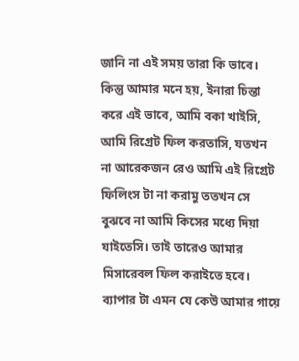জানি না এই সময় তারা কি ভাবে। কিন্তু আমার মনে হয়, ইনারা চিন্তা করে এই ভাবে, আমি বকা খাইসি, আমি রিগ্রেট ফিল করতাসি, যতখন না আরেকজন রেও আমি এই রিগ্রেট ফিলিংস টা না করামু ততখন সে বুঝবে না আমি কিসের মধ্যে দিয়া যাইতেসি। তাই তারেও আমার মিসারেবল ফিল করাইতে হবে। ব্যাপার টা এমন যে কেউ আমার গায়ে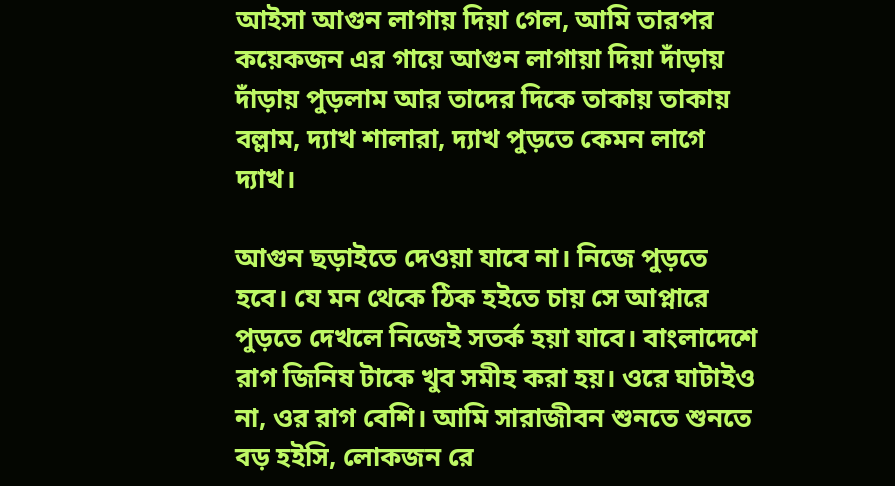আইসা আগুন লাগায় দিয়া গেল, আমি তারপর কয়েকজন এর গায়ে আগুন লাগায়া দিয়া দাঁড়ায় দাঁড়ায় পুড়লাম আর তাদের দিকে তাকায় তাকায় বল্লাম, দ্যাখ শালারা, দ্যাখ পুড়তে কেমন লাগে দ্যাখ।

আগুন ছড়াইতে দেওয়া যাবে না। নিজে পুড়তে হবে। যে মন থেকে ঠিক হইতে চায় সে আপ্নারে পুড়তে দেখলে নিজেই সতর্ক হয়া যাবে। বাংলাদেশে রাগ জিনিষ টাকে খুব সমীহ করা হয়। ওরে ঘাটাইও না, ওর রাগ বেশি। আমি সারাজীবন শুনতে শুনতে বড় হইসি, লোকজন রে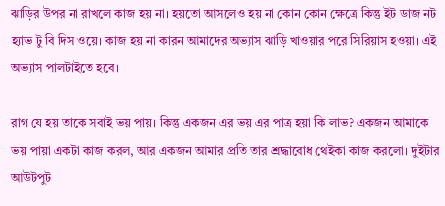ঝাড়ির উপর না রাখলে কাজ হয় না। হয়তো আসলেও হয় না কোন কোন ক্ষেত্রে কিন্তু ইট ডাজ নট হ্যাভ টু বি দিস ওয়ে। কাজ হয় না কারন আমাদের অভ্যাস ঝাড়ি খাওয়ার পরে সিরিয়াস হওয়া। এই অভ্যাস পালটাইতে হবে।

রাগ যে হয় তাকে সবাই ভয় পায়। কিন্তু একজন এর ভয় এর পাত্র হয়া কি লাভ? একজন আমাকে ভয় পায়া একটা কাজ করল, আর একজন আমার প্রতি তার শ্রদ্ধাবোধ থেইকা কাজ করলো। দুইটার আউটপুট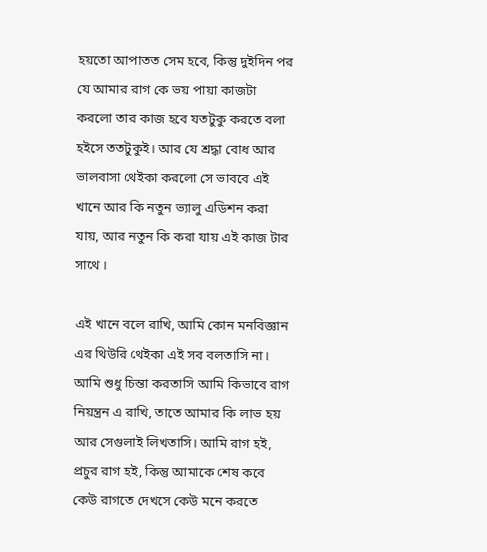হয়তো আপাতত সেম হবে, কিন্তু দুইদিন পর যে আমার রাগ কে ভয় পায়া কাজটা করলো তার কাজ হবে যতটুকু করতে বলা হইসে ততটুকুই। আর যে শ্রদ্ধা বোধ আর ভালবাসা থেইকা করলো সে ভাববে এই খানে আর কি নতুন ভ্যালু এডিশন করা যায়, আর নতুন কি করা যায় এই কাজ টার সাথে ।

এই খানে বলে রাখি, আমি কোন মনবিজ্ঞান এর থিউরি থেইকা এই সব বলতাসি না। আমি শুধু চিন্তা করতাসি আমি কিভাবে রাগ নিয়ন্ত্রন এ রাখি, তাতে আমার কি লাভ হয় আর সেগুলাই লিখতাসি। আমি রাগ হই, প্রচুর রাগ হই, কিন্তু আমাকে শেষ কবে কেউ রাগতে দেখসে কেউ মনে করতে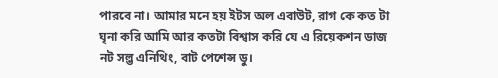পারবে না। আমার মনে হয় ইটস অল এবাউট, রাগ কে কত টা ঘৃনা করি আমি আর কতটা বিশ্বাস করি যে এ রিয়েকশন ডাজ নট সল্ভ এনিথিং, বাট পেশেন্স ডু।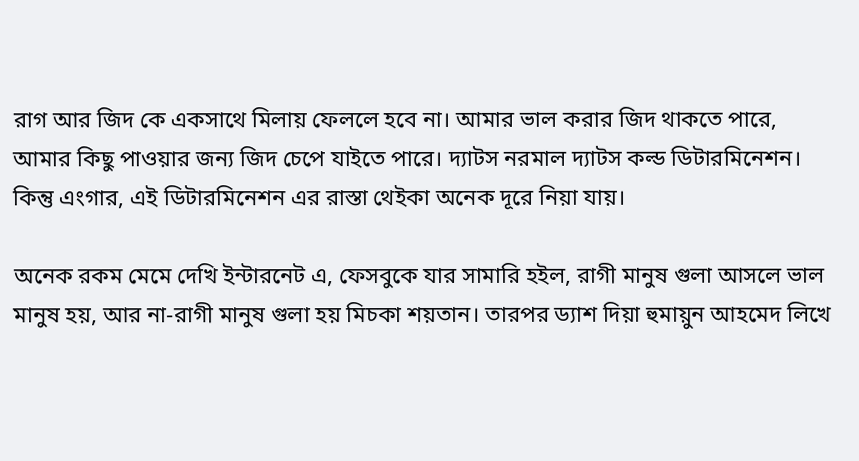রাগ আর জিদ কে একসাথে মিলায় ফেললে হবে না। আমার ভাল করার জিদ থাকতে পারে, আমার কিছু পাওয়ার জন্য জিদ চেপে যাইতে পারে। দ্যাটস নরমাল দ্যাটস কল্ড ডিটারমিনেশন। কিন্তু এংগার, এই ডিটারমিনেশন এর রাস্তা থেইকা অনেক দূরে নিয়া যায়।

অনেক রকম মেমে দেখি ইন্টারনেট এ, ফেসবুকে যার সামারি হইল, রাগী মানুষ গুলা আসলে ভাল মানুষ হয়, আর না-রাগী মানুষ গুলা হয় মিচকা শয়তান। তারপর ড্যাশ দিয়া হুমায়ুন আহমেদ লিখে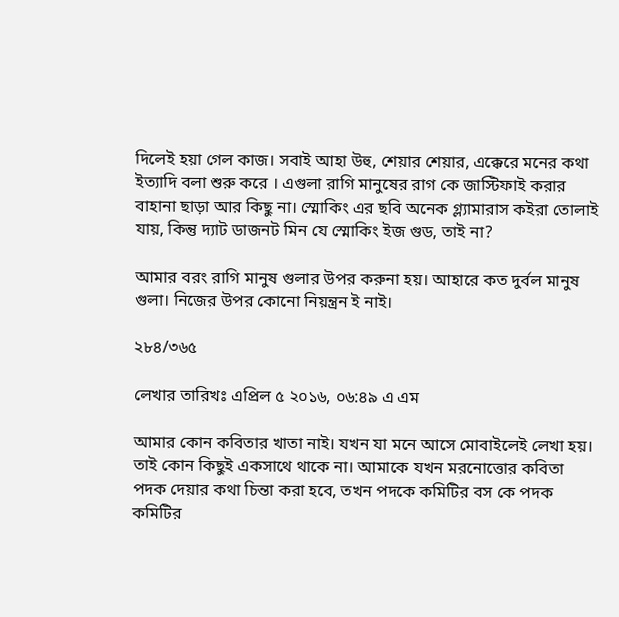দিলেই হয়া গেল কাজ। সবাই আহা উহু, শেয়ার শেয়ার, এক্কেরে মনের কথা ইত্যাদি বলা শুরু করে । এগুলা রাগি মানুষের রাগ কে জাস্টিফাই করার বাহানা ছাড়া আর কিছু না। স্মোকিং এর ছবি অনেক গ্ল্যামারাস কইরা তোলাই যায়, কিন্তু দ্যাট ডাজনট মিন যে স্মোকিং ইজ গুড, তাই না?

আমার বরং রাগি মানুষ গুলার উপর করুনা হয়। আহারে কত দুর্বল মানুষ গুলা। নিজের উপর কোনো নিয়ন্ত্রন ই নাই।

২৮৪/৩৬৫

লেখার তারিখঃ এপ্রিল ৫ ২০১৬, ০৬:৪৯ এ এম

আমার কোন কবিতার খাতা নাই। যখন যা মনে আসে মোবাইলেই লেখা হয়। তাই কোন কিছুই একসাথে থাকে না। আমাকে যখন মরনোত্তোর কবিতা পদক দেয়ার কথা চিন্তা করা হবে, তখন পদকে কমিটির বস কে পদক কমিটির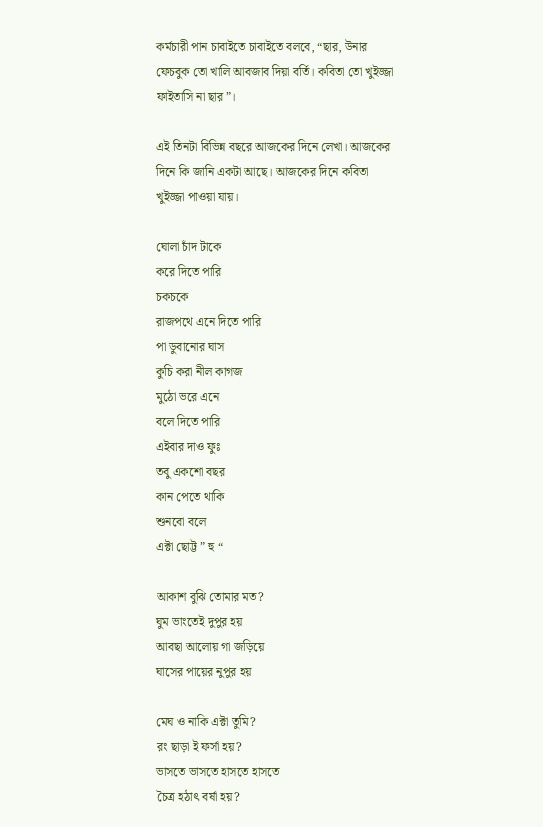কর্মচারী পান চাবাইতে চাবাইতে বলবে, “ছার, উনার ফেচবুক তো খালি আবজাব দিয়া বর্তি। কবিতা তো খুইজ্জা ফাইতাসি না ছার”।

এই তিনটা বিভিন্ন বছরে আজকের দিনে লেখা। আজকের দিনে কি জানি একটা আছে। আজকের দিনে কবিতা খুইজ্জা পাওয়া যায়।

ঘোলা চাঁদ টাকে
করে দিতে পারি
চকচকে
রাজপথে এনে দিতে পারি
পা ডুবানোর ঘাস
কুচি করা নীল কাগজ
মুঠো ভরে এনে
বলে দিতে পারি
এইবার দাও ফুঃ
তবু একশো বছর
কান পেতে থাকি
শুনবো বলে
এক্টা ছোট্ট ” হু “

আকাশ বুঝি তোমার মত?
ঘুম ভাংতেই দুপুর হয়
আবছা আলোয় গা জড়িয়ে
ঘাসের পায়ের নুপুর হয়

মেঘ ও নাকি এক্টা তুমি?
রং ছাড়া ই ফর্সা হয়?
ভাসতে ভাসতে হাসতে হাসতে
চৈত্র হঠাৎ বর্ষা হয়?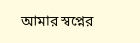আমার স্বপ্নের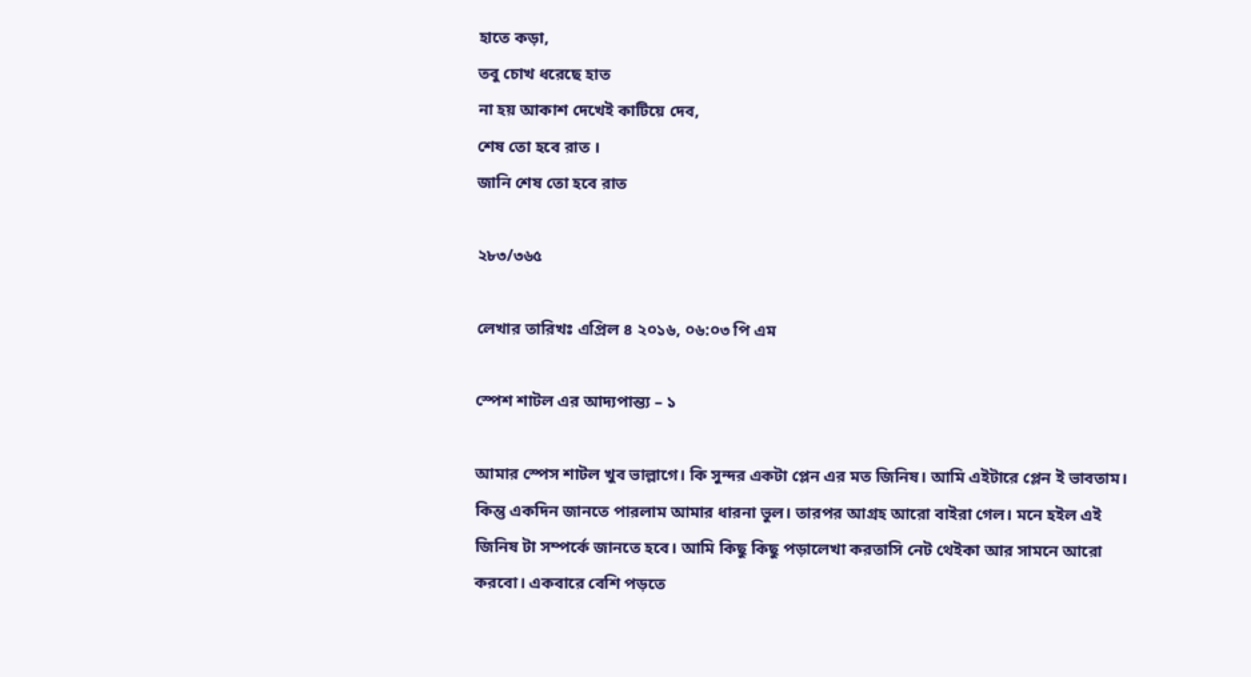হাতে কড়া,
তবু চোখ ধরেছে হাত
না হয় আকাশ দেখেই কাটিয়ে দেব,
শেষ তো হবে রাত ।
জানি শেষ তো হবে রাত

২৮৩/৩৬৫

লেখার তারিখঃ এপ্রিল ৪ ২০১৬, ০৬:০৩ পি এম

স্পেশ শাটল এর আদ্যপান্ত্য – ১

আমার স্পেস শাটল খুব ভাল্লাগে। কি সুন্দর একটা প্লেন এর মত জিনিষ। আমি এইটারে প্লেন ই ভাবতাম। কিন্তু একদিন জানতে পারলাম আমার ধারনা ভুল। তারপর আগ্রহ আরো বাইরা গেল। মনে হইল এই জিনিষ টা সম্পর্কে জানতে হবে। আমি কিছু কিছু পড়ালেখা করতাসি নেট থেইকা আর সামনে আরো করবো। একবারে বেশি পড়তে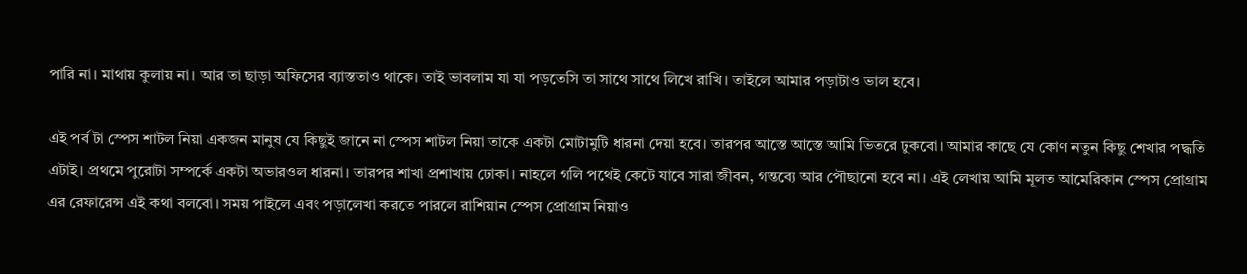পারি না। মাথায় কুলায় না। আর তা ছাড়া অফিসের ব্যাস্ততাও থাকে। তাই ভাবলাম যা যা পড়তেসি তা সাথে সাথে লিখে রাখি। তাইলে আমার পড়াটাও ভাল হবে।

এই পর্ব টা স্পেস শাটল নিয়া একজন মানুষ যে কিছুই জানে না স্পেস শাটল নিয়া তাকে একটা মোটামুটি ধারনা দেয়া হবে। তারপর আস্তে আস্তে আমি ভিতরে ঢুকবো। আমার কাছে যে কোণ নতুন কিছু শেখার পদ্ধতি এটাই। প্রথমে পুরোটা সম্পর্কে একটা অভারওল ধারনা। তারপর শাখা প্রশাখায় ঢোকা। নাহলে গলি পথেই কেটে যাবে সারা জীবন, গন্তব্যে আর পৌছানো হবে না। এই লেখায় আমি মূলত আমেরিকান স্পেস প্রোগ্রাম এর রেফারেন্স এই কথা বলবো। সময় পাইলে এবং পড়ালেখা করতে পারলে রাশিয়ান স্পেস প্রোগ্রাম নিয়াও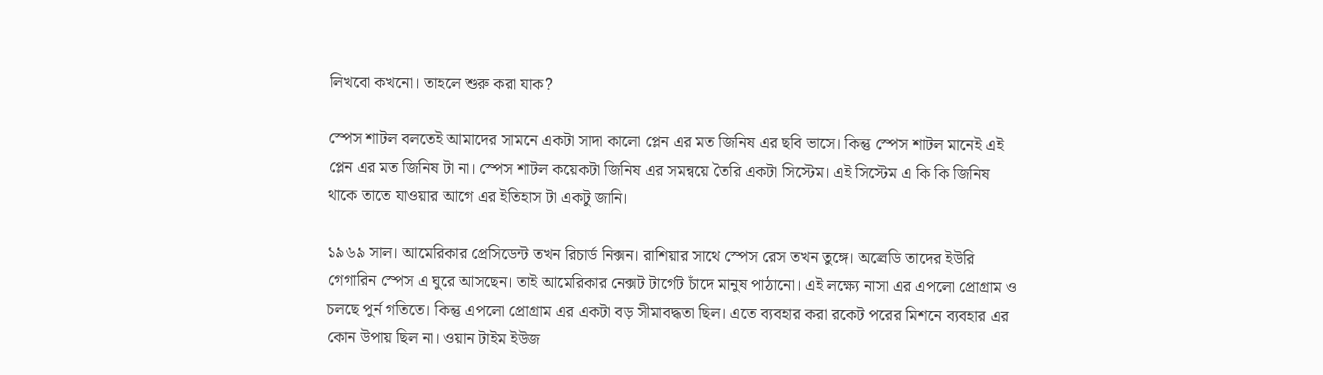লিখবো কখনো। তাহলে শুরু করা যাক?

স্পেস শাটল বলতেই আমাদের সামনে একটা সাদা কালো প্লেন এর মত জিনিষ এর ছবি ভাসে। কিন্তু স্পেস শাটল মানেই এই প্লেন এর মত জিনিষ টা না। স্পেস শাটল কয়েকটা জিনিষ এর সমন্বয়ে তৈরি একটা সিস্টেম। এই সিস্টেম এ কি কি জিনিষ থাকে তাতে যাওয়ার আগে এর ইতিহাস টা একটু জানি।

১৯৬৯ সাল। আমেরিকার প্রেসিডেন্ট তখন রিচার্ড নিক্সন। রাশিয়ার সাথে স্পেস রেস তখন তুঙ্গে। অল্রেডি তাদের ইউরি গেগারিন স্পেস এ ঘুরে আসছেন। তাই আমেরিকার নেক্সট টার্গেট চাঁদে মানুষ পাঠানো। এই লক্ষ্যে নাসা এর এপলো প্রোগ্রাম ও চলছে পুর্ন গতিতে। কিন্তু এপলো প্রোগ্রাম এর একটা বড় সীমাবদ্ধতা ছিল। এতে ব্যবহার করা রকেট পরের মিশনে ব্যবহার এর কোন উপায় ছিল না। ওয়ান টাইম ইউজ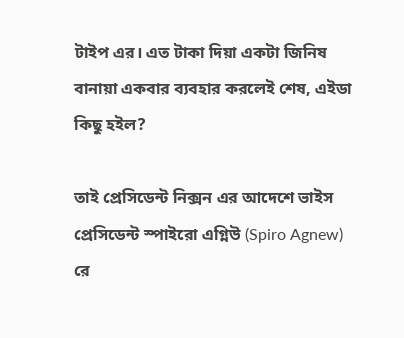টাইপ এর। এত টাকা দিয়া একটা জিনিষ বানায়া একবার ব্যবহার করলেই শেষ, এইডা কিছু হইল?

তাই প্রেসিডেন্ট নিক্সন এর আদেশে ভাইস প্রেসিডেন্ট স্পাইরো এগ্নিউ (Spiro Agnew) রে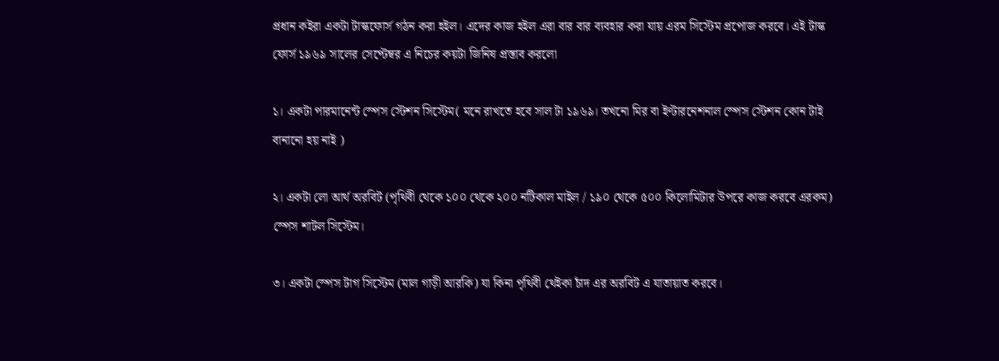প্রধান কইরা একটা টাস্কফোর্স গঠন করা হইল। এদের কাজ হইল এরা বার বার ব্যবহার করা যায় এরম সিস্টেম প্রপোজ করবে। এই টাস্ক ফোর্স ১৯৬৯ সালের সেপ্টেম্বর এ নিচের কয়টা জিনিষ প্রস্তাব করলো

১। একটা পারমানেন্ট স্পেস স্টেশন সিস্টেম( মনে রাখতে হবে সাল টা ১৯৬৯। তখনো মির বা ইণ্টারনেশনাল স্পেস স্টেশন কোন টাই বানানো হয় নাই )

২। একটা লো আর্থ অরবিট (পৃথিবী থেকে ১০০ থেকে ২০০ নটিকাল মাইল / ১৯০ থেকে ৫০০ কিলোমিটার উপরে কাজ করবে এরকম) স্পেস শাটল সিস্টেম।

৩। একটা স্পেস টাগ সিস্টেম (মাল গাড়ী আরকি) যা কিনা পৃথিবী থেইকা চাঁদ এর অরবিট এ যাতায়াত করবে।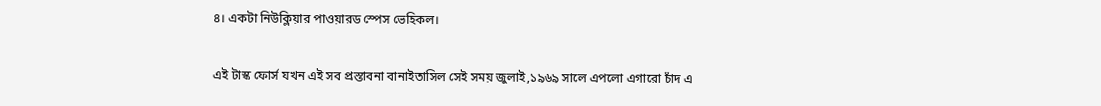৪। একটা নিউক্লিয়ার পাওয়ারড স্পেস ভেহিকল।

এই টাস্ক ফোর্স যখন এই সব প্রস্তাবনা বানাইতাসিল সেই সময় জুলাই,১৯৬৯ সালে এপলো এগারো চাঁদ এ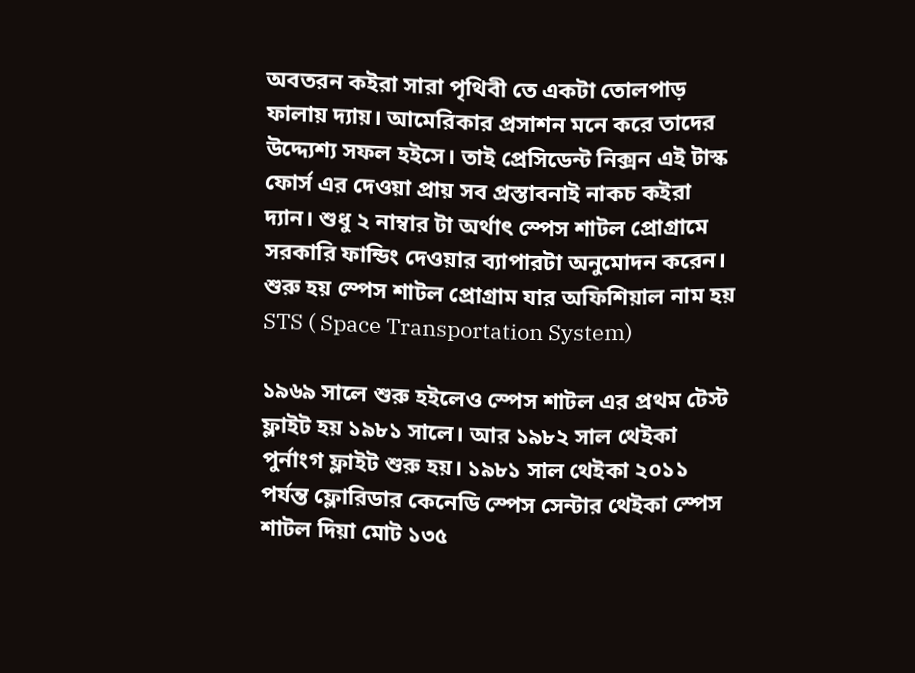অবতরন কইরা সারা পৃথিবী তে একটা তোলপাড় ফালায় দ্যায়। আমেরিকার প্রসাশন মনে করে তাদের উদ্দ্যেশ্য সফল হইসে। তাই প্রেসিডেন্ট নিক্সন এই টাস্ক ফোর্স এর দেওয়া প্রায় সব প্রস্তাবনাই নাকচ কইরা দ্যান। শুধু ২ নাম্বার টা অর্থাৎ স্পেস শাটল প্রোগ্রামে সরকারি ফান্ডিং দেওয়ার ব্যাপারটা অনুমোদন করেন। শুরু হয় স্পেস শাটল প্রোগ্রাম যার অফিশিয়াল নাম হয় STS ( Space Transportation System)

১৯৬৯ সালে শুরু হইলেও স্পেস শাটল এর প্রথম টেস্ট ফ্লাইট হয় ১৯৮১ সালে। আর ১৯৮২ সাল থেইকা পুর্নাংগ ফ্লাইট শুরু হয়। ১৯৮১ সাল থেইকা ২০১১ পর্যন্ত ফ্লোরিডার কেনেডি স্পেস সেন্টার থেইকা স্পেস শাটল দিয়া মোট ১৩৫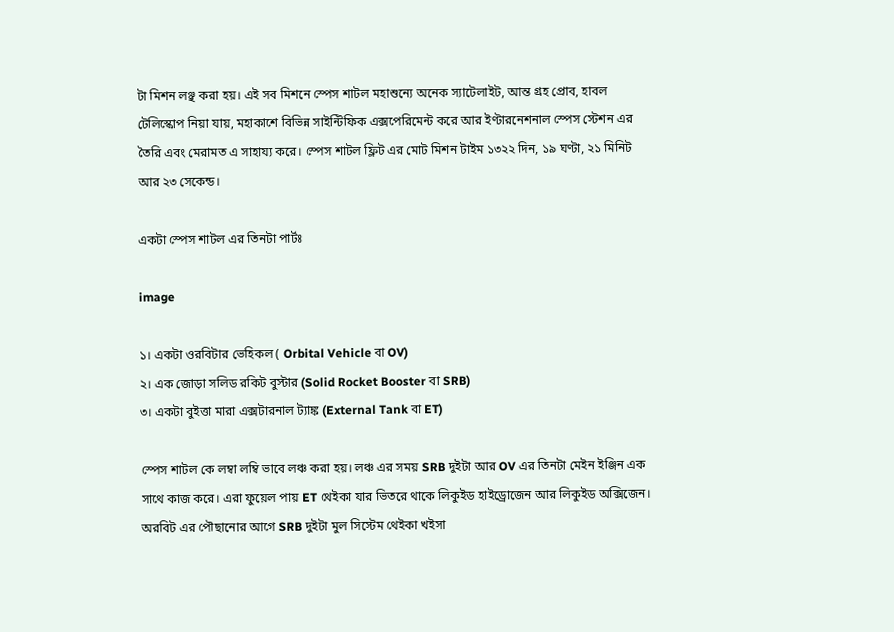টা মিশন লঞ্ছ করা হয়। এই সব মিশনে স্পেস শাটল মহাশুন্যে অনেক স্যাটেলাইট, আন্ত গ্রহ প্রোব, হাবল টেলিস্কোপ নিয়া যায়, মহাকাশে বিভিন্ন সাইন্টিফিক এক্সপেরিমেন্ট করে আর ইণ্টারনেশনাল স্পেস স্টেশন এর তৈরি এবং মেরামত এ সাহায্য করে। স্পেস শাটল ফ্লিট এর মোট মিশন টাইম ১৩২২ দিন, ১৯ ঘণ্টা, ২১ মিনিট আর ২৩ সেকেন্ড।

একটা স্পেস শাটল এর তিনটা পার্টঃ

image

১। একটা ওরবিটার ভেহিকল ( Orbital Vehicle বা OV)
২। এক জোড়া সলিড রকিট বুস্টার (Solid Rocket Booster বা SRB)
৩। একটা বুইত্তা মারা এক্সটারনাল ট্যাঙ্ক (External Tank বা ET)

স্পেস শাটল কে লম্বা লম্বি ভাবে লঞ্চ করা হয়। লঞ্চ এর সময় SRB দুইটা আর OV এর তিনটা মেইন ইঞ্জিন এক সাথে কাজ করে। এরা ফুয়েল পায় ET থেইকা যার ভিতরে থাকে লিকুইড হাইড্রোজেন আর লিকুইড অক্সিজেন। অরবিট এর পৌছানোর আগে SRB দুইটা মুল সিস্টেম থেইকা খইসা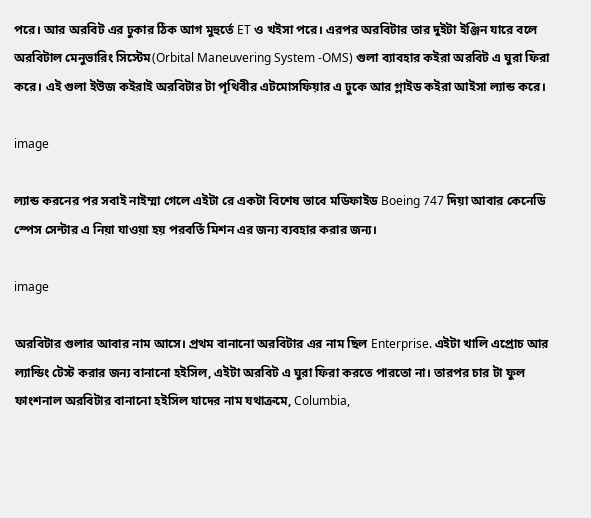পরে। আর অরবিট এর ঢুকার ঠিক আগ মুহুর্তে ET ও খইসা পরে। এরপর অরবিটার তার দুইটা ইঞ্জিন যারে বলে অরবিটাল মেনুভারিং সিস্টেম(Orbital Maneuvering System -OMS) গুলা ব্যাবহার কইরা অরবিট এ ঘুরা ফিরা করে। এই গুলা ইউজ কইরাই অরবিটার টা পৃথিবীর এটমোসফিয়ার এ ঢুকে আর গ্লাইড কইরা আইসা ল্যান্ড করে।

image

ল্যান্ড করনের পর সবাই নাইম্মা গেলে এইটা রে একটা বিশেষ ভাবে মডিফাইড Boeing 747 দিয়া আবার কেনেডি স্পেস সেন্টার এ নিয়া যাওয়া হয় পরবর্তি মিশন এর জন্য ব্যবহার করার জন্য।

image

অরবিটার গুলার আবার নাম আসে। প্রথম বানানো অরবিটার এর নাম ছিল Enterprise. এইটা খালি এপ্রোচ আর ল্যান্ডিং টেস্ট করার জন্য বানানো হইসিল, এইটা অরবিট এ ঘুরা ফিরা করতে পারতো না। তারপর চার টা ফুল ফাংশনাল অরবিটার বানানো হইসিল যাদের নাম যথাক্রমে, Columbia,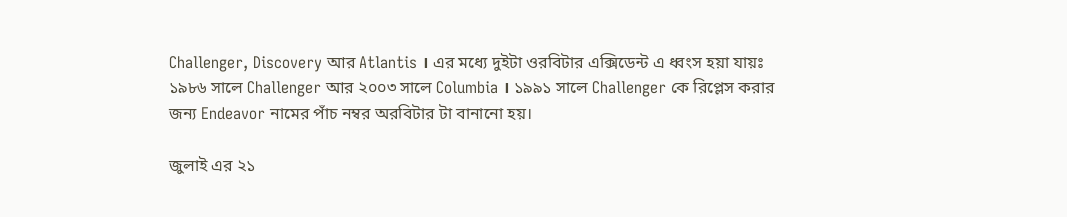Challenger, Discovery আর Atlantis । এর মধ্যে দুইটা ওরবিটার এক্সিডেন্ট এ ধ্বংস হয়া যায়ঃ ১৯৮৬ সালে Challenger আর ২০০৩ সালে Columbia । ১৯৯১ সালে Challenger কে রিপ্লেস করার জন্য Endeavor নামের পাঁচ নম্বর অরবিটার টা বানানো হয়।

জুলাই এর ২১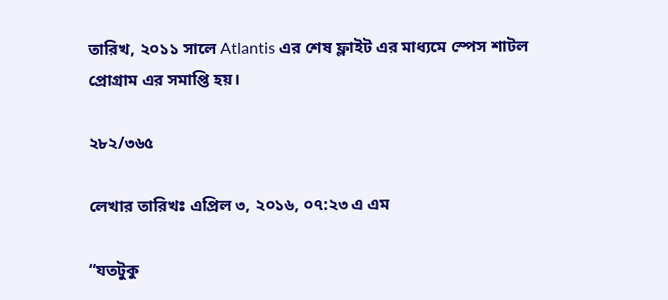তারিখ, ২০১১ সালে Atlantis এর শেষ ফ্লাইট এর মাধ্যমে স্পেস শাটল প্রোগ্রাম এর সমাপ্তি হয়।

২৮২/৩৬৫

লেখার তারিখঃ এপ্রিল ৩, ২০১৬, ০৭:২৩ এ এম

“যতটুকু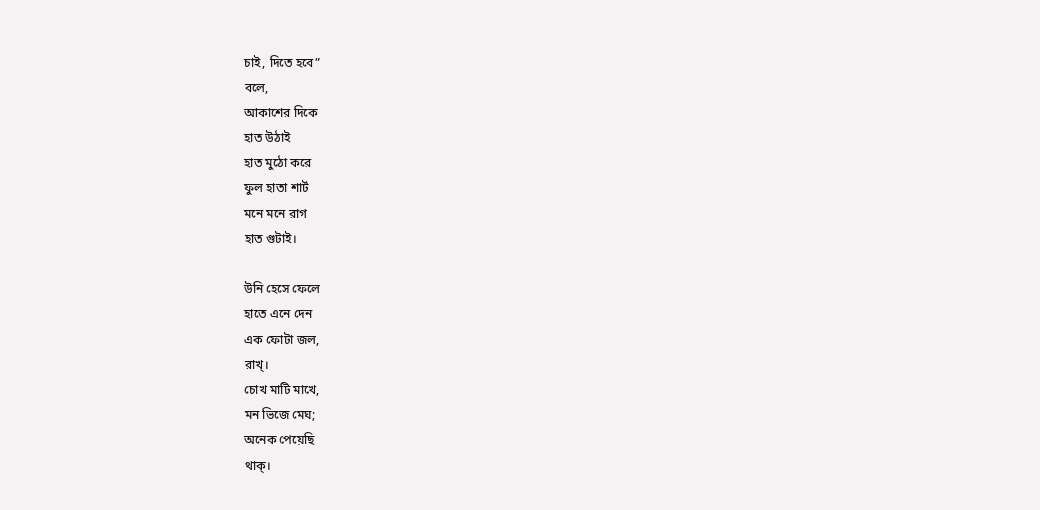চাই, দিতে হবে”
বলে,
আকাশের দিকে
হাত উঠাই
হাত মুঠো করে
ফুল হাতা শার্ট
মনে মনে রাগ
হাত গুটাই।

উনি হেসে ফেলে
হাতে এনে দেন
এক ফোটা জল,
রাখ্।
চোখ মাটি মাখে,
মন ভিজে মেঘ;
অনেক পেয়েছি
থাক্।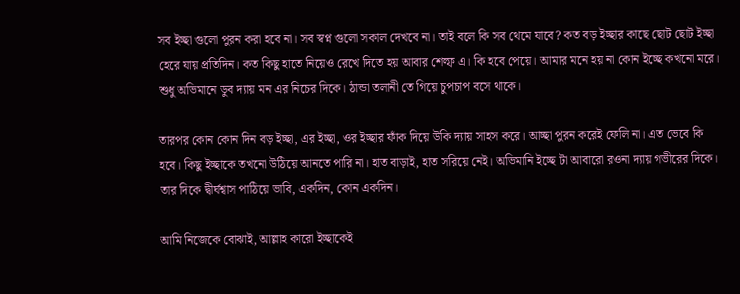সব ইচ্ছা গুলো পুরন করা হবে না। সব স্বপ্ন গুলো সকাল দেখবে না। তাই বলে কি সব থেমে যাবে? কত বড় ইচ্ছার কাছে ছোট ছোট ইচ্ছা হেরে যায় প্রতিদিন। কত কিছু হাতে নিয়েও রেখে দিতে হয় আবার শেল্ফ এ। কি হবে পেয়ে। আমার মনে হয় না কোন ইচ্ছে কখনো মরে। শুধু অভিমানে ডুব দ্যায় মন এর নিচের দিকে। ঠান্ডা তলানী তে গিয়ে চুপচাপ বসে থাকে।

তারপর কোন কোন দিন বড় ইচ্ছা, এর ইচ্ছা, ওর ইচ্ছার ফাঁক দিয়ে উকি দ্যায় সাহস করে। আচ্ছা পুরন করেই ফেলি না। এত ভেবে কি হবে। কিছু ইচ্ছাকে তখনো উঠিয়ে আনতে পারি না। হাত বাড়াই, হাত সরিয়ে নেই। অভিমানি ইচ্ছে টা আবারো রওনা দ্যায় গভীরের দিকে। তার দিকে দ্বীর্ঘশ্বাস পাঠিয়ে ভাবি, একদিন, কোন একদিন।

আমি নিজেকে বোঝাই, আল্লাহ কারো ইচ্ছাকেই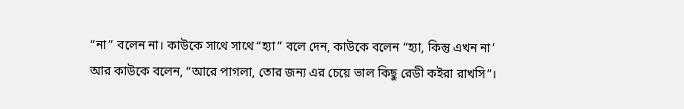“না” বলেন না। কাউকে সাথে সাথে “হ্যা” বলে দেন, কাউকে বলেন “হ্যা, কিন্তু এখন না’ আর কাউকে বলেন, “আরে পাগলা, তোর জন্য এর চেয়ে ভাল কিছু রেডী কইরা রাখসি”।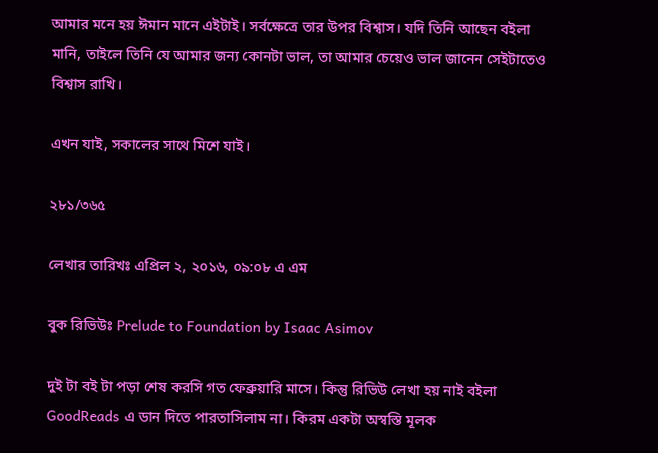আমার মনে হয় ঈমান মানে এইটাই। সর্বক্ষেত্রে তার উপর বিশ্বাস। যদি তিনি আছেন বইলা মানি, তাইলে তিনি যে আমার জন্য কোনটা ভাল, তা আমার চেয়েও ভাল জানেন সেইটাতেও বিশ্বাস রাখি।

এখন যাই, সকালের সাথে মিশে যাই।

২৮১/৩৬৫

লেখার তারিখঃ এপ্রিল ২, ২০১৬, ০৯:০৮ এ এম

বুক রিভিউঃ Prelude to Foundation by Isaac Asimov

দুই টা বই টা পড়া শেষ করসি গত ফেব্রুয়ারি মাসে। কিন্তু রিভিউ লেখা হয় নাই বইলা GoodReads এ ডান দিতে পারতাসিলাম না। কিরম একটা অস্বস্তি মূলক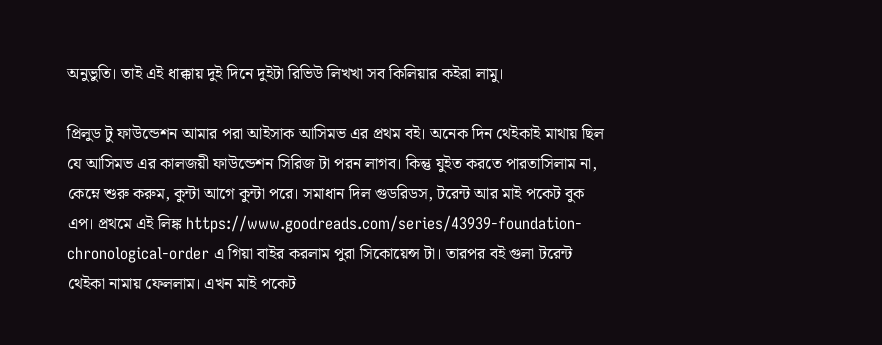অনুভুতি। তাই এই ধাক্কায় দুই দিনে দুইটা রিভিউ লিখখা সব কিলিয়ার কইরা লামু।

প্রিলুড টু ফাউন্ডেশন আমার পরা আইসাক আসিমভ এর প্রথম বই। অনেক দিন থেইকাই মাথায় ছিল যে আসিমভ এর কালজয়ী ফাউন্ডেশন সিরিজ টা পরন লাগব। কিন্তু যুইত করতে পারতাসিলাম না, কেম্নে শুরু করুম, কুন্টা আগে কুন্টা পরে। সমাধান দিল গুডরিডস, টরেন্ট আর মাই পকেট বুক এপ। প্রথমে এই লিঙ্ক https://www.goodreads.com/series/43939-foundation-chronological-order এ গিয়া বাইর করলাম পুরা সিকোয়েন্স টা। তারপর বই গুলা টরেন্ট থেইকা নামায় ফেললাম। এখন মাই পকেট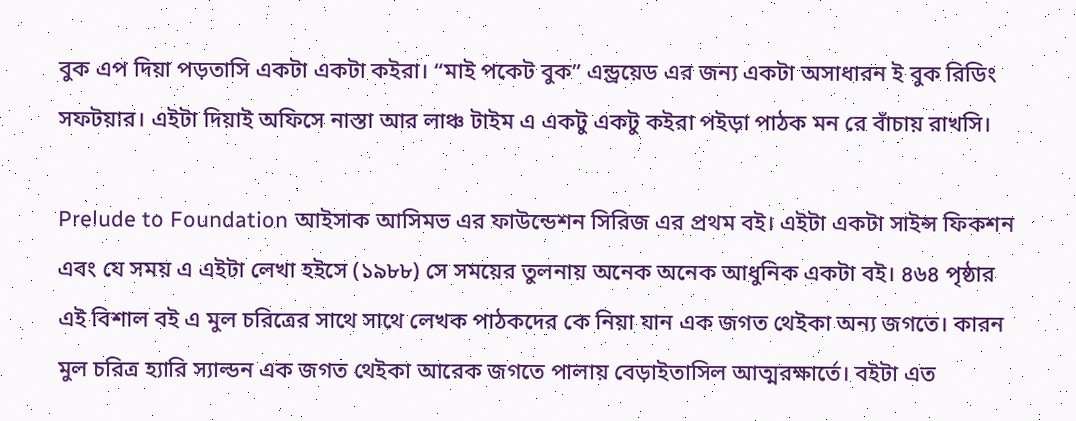বুক এপ দিয়া পড়তাসি একটা একটা কইরা। “মাই পকেট বুক” এন্ড্রয়েড এর জন্য একটা অসাধারন ই বুক রিডিং সফটয়ার। এইটা দিয়াই অফিসে নাস্তা আর লাঞ্চ টাইম এ একটু একটু কইরা পইড়া পাঠক মন রে বাঁচায় রাখসি।

Prelude to Foundation আইসাক আসিমভ এর ফাউন্ডেশন সিরিজ এর প্রথম বই। এইটা একটা সাইন্স ফিকশন এবং যে সময় এ এইটা লেখা হইসে (১৯৮৮) সে সময়ের তুলনায় অনেক অনেক আধুনিক একটা বই। ৪৬৪ পৃষ্ঠার এই বিশাল বই এ মুল চরিত্রের সাথে সাথে লেখক পাঠকদের কে নিয়া যান এক জগত থেইকা অন্য জগতে। কারন মুল চরিত্র হ্যারি স্যাল্ডন এক জগত থেইকা আরেক জগতে পালায় বেড়াইতাসিল আত্মরক্ষার্তে। বইটা এত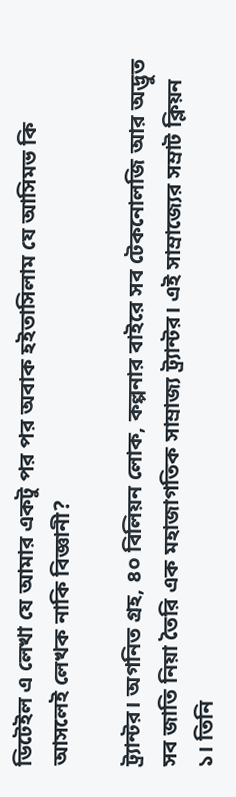ডিটেইল এ লেখা যে আমার একটু পর পর অবাক হইতাসিলাম যে আসিমভ কি আসলেই লেখক নাকি বিজ্ঞানী?

ট্র্যান্টর। অগনিত গ্রহ, ৪০ বিলিয়ন লোক, কল্পনার বাইরে সব টেকনোলজি আর অদ্ভুত সব জাতি নিয়া তৈরি এক মহাজাগতিক সাম্রাজ্য ট্র্যান্টর। এই সাম্রাজ্যের সম্রাট ক্লিয়ন ১। তিনি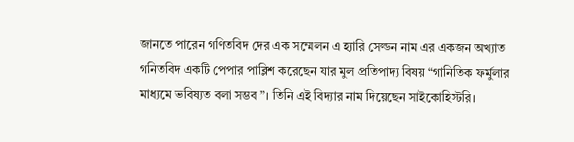জানতে পারেন গণিতবিদ দের এক সম্মেলন এ হ্যারি সেল্ডন নাম এর একজন অখ্যাত গনিতবিদ একটি পেপার পাব্লিশ করেছেন যার মুল প্রতিপাদ্য বিষয় “গানিতিক ফর্মুলার মাধ্যমে ভবিষ্যত বলা সম্ভব”। তিনি এই বিদ্যার নাম দিয়েছেন সাইকোহিস্টরি।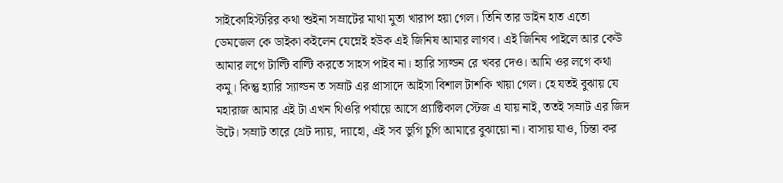সাইকোহিস্টরির কথা শুইনা সম্রাটের মাথা মুতা খারাপ হয়া গেল। তিনি তার ডাইন হাত এতো ডেমজেল কে ডাইকা কইলেন যেম্নেই হউক এই জিনিষ আমার লাগব। এই জিনিষ পাইলে আর কেউ আমার লগে টাল্টি বাল্টি করতে সাহস পাইব না। হ্যারি স্যল্ডন রে খবর দেও। আমি ওর লগে কথা কমু। কিন্তু হ্যারি স্যাল্ডন ত সম্রাট এর প্রাসাদে আইসা বিশাল টাশকি খায়া গেল। হে যতই বুঝায় যে মহারাজ আমার এই টা এখন থিওরি পর্যায়ে আসে প্র্যাক্টিকাল স্টেজ এ যায় নাই, ততই সম্রাট এর জিদ উটে। সম্রাট তারে থ্রেট দ্যায়, দ্যাহো, এই সব ভুগি চুগি আমারে বুঝায়ো না। বাসায় যাও, চিন্তা কর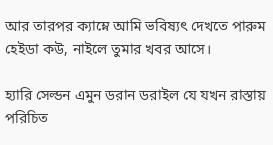আর তারপর ক্যাম্নে আমি ভবিষ্যৎ দেখতে পারুম হেইডা কউ, নাইলে তুমার খবর আসে।

হ্যারি সেল্ডন এমুন ডরান ডরাইল যে যখন রাস্তায় পরিচিত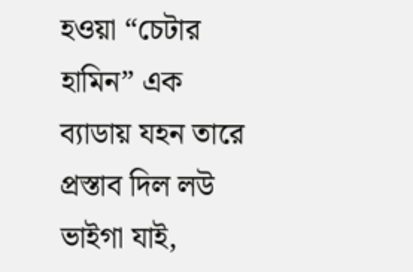হওয়া “চেটার হামিন” এক ব্যাডায় যহন তারে প্রস্তাব দিল লউ ভাইগা যাই,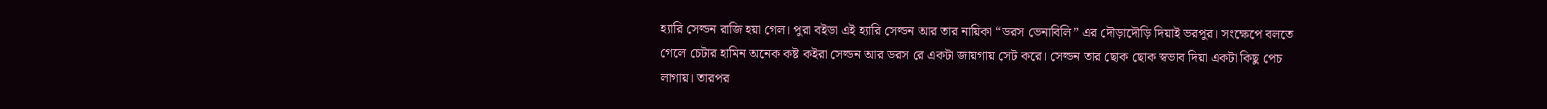হ্যারি সেল্ডন রাজি হয়া গেল। পুরা বইডা এই হ্যারি সেল্ডন আর তার নায়িকা “ডরস ভেনাবিলি” এর দৌড়াদৌড়ি দিয়াই ভরপুর। সংক্ষেপে বলতে গেলে চেটার হামিন অনেক কষ্ট কইরা সেল্ডন আর ডরস রে একটা জায়গায় সেট করে। সেল্ডন তার ছোক ছোক স্বভাব দিয়া একটা কিছু পেচ লাগায়। তারপর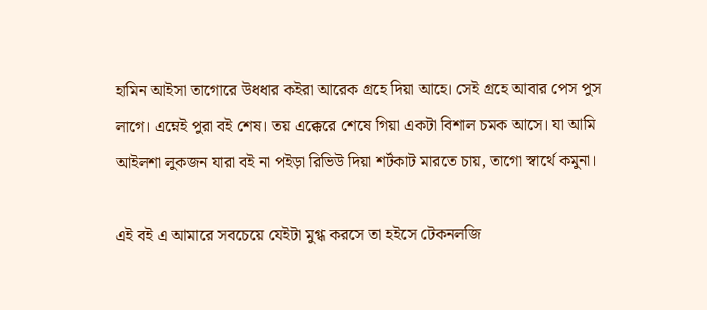হামিন আইসা তাগোরে উধধার কইরা আরেক গ্রহে দিয়া আহে। সেই গ্রহে আবার পেস পুস লাগে। এম্নেই পুরা বই শেষ। তয় এক্কেরে শেষে গিয়া একটা বিশাল চমক আসে। যা আমি আইলশা লুকজন যারা বই না পইড়া রিভিউ দিয়া শর্টকাট মারতে চায়, তাগো স্বার্থে কমুনা।

এই বই এ আমারে সবচেয়ে যেইটা মুগ্ধ করসে তা হইসে টেকনলজি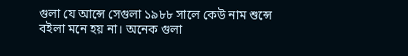গুলা যে আন্সে সেগুলা ১৯৮৮ সালে কেউ নাম শুন্সে বইলা মনে হয় না। অনেক গুলা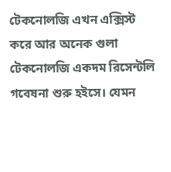টেকনোলজি এখন এক্সিস্ট করে আর অনেক গুলা টেকনোলজি একদম রিসেন্টলি গবেষনা শুরু হইসে। যেমন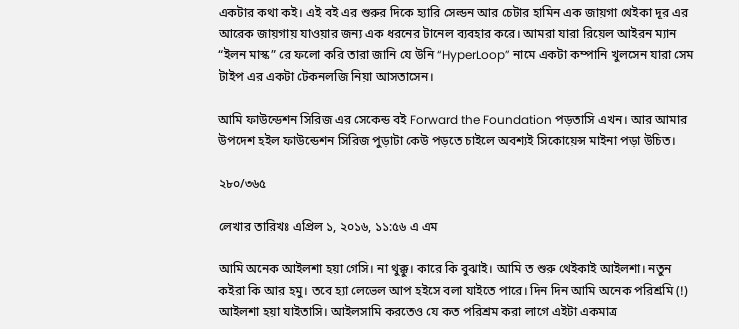একটার কথা কই। এই বই এর শুরুর দিকে হ্যারি সেল্ডন আর চেটার হামিন এক জায়গা থেইকা দূর এর আরেক জায়গায় যাওয়ার জন্য এক ধরনের টানেল ব্যবহার করে। আমরা যারা রিয়েল আইরন ম্যান “ইলন মাস্ক” রে ফলো করি তারা জানি যে উনি “HyperLoop” নামে একটা কম্পানি খুলসেন যারা সেম টাইপ এর একটা টেকনলজি নিয়া আসতাসেন।

আমি ফাউন্ডেশন সিরিজ এর সেকেন্ড বই Forward the Foundation পড়তাসি এখন। আর আমার উপদেশ হইল ফাউন্ডেশন সিরিজ পুড়াটা কেউ পড়তে চাইলে অবশ্যই সিকোয়েন্স মাইনা পড়া উচিত।

২৮০/৩৬৫

লেখার তারিখঃ এপ্রিল ১, ২০১৬, ১১:৫৬ এ এম

আমি অনেক আইলশা হয়া গেসি। না থুক্কু। কারে কি বুঝাই। আমি ত শুরু থেইকাই আইলশা। নতুন কইরা কি আর হমু। তবে হ্যা লেভেল আপ হইসে বলা যাইতে পারে। দিন দিন আমি অনেক পরিশ্রমি (!) আইলশা হয়া যাইতাসি। আইলসামি করতেও যে কত পরিশ্রম করা লাগে এইটা একমাত্র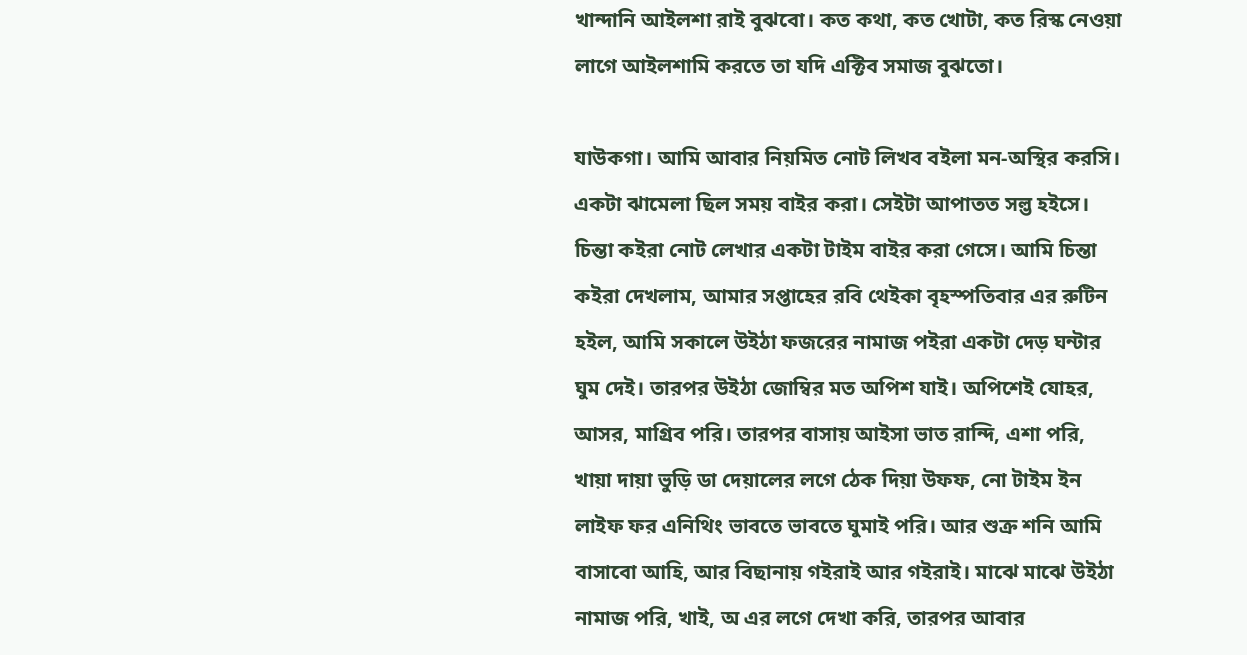খান্দানি আইলশা রাই বুঝবো। কত কথা, কত খোটা, কত রিস্ক নেওয়া লাগে আইলশামি করতে তা যদি এক্টিব সমাজ বুঝতো।

যাউকগা। আমি আবার নিয়মিত নোট লিখব বইলা মন-অস্থির করসি। একটা ঝামেলা ছিল সময় বাইর করা। সেইটা আপাতত সল্ভ হইসে। চিন্তা কইরা নোট লেখার একটা টাইম বাইর করা গেসে। আমি চিন্তা কইরা দেখলাম, আমার সপ্তাহের রবি থেইকা বৃহস্পতিবার এর রুটিন হইল, আমি সকালে উইঠা ফজরের নামাজ পইরা একটা দেড় ঘন্টার ঘুম দেই। তারপর উইঠা জোম্বির মত অপিশ যাই। অপিশেই যোহর, আসর, মাগ্রিব পরি। তারপর বাসায় আইসা ভাত রান্দি, এশা পরি, খায়া দায়া ভুড়ি ডা দেয়ালের লগে ঠেক দিয়া উফফ, নো টাইম ইন লাইফ ফর এনিথিং ভাবতে ভাবতে ঘুমাই পরি। আর শুক্র শনি আমি বাসাবো আহি, আর বিছানায় গইরাই আর গইরাই। মাঝে মাঝে উইঠা নামাজ পরি, খাই, অ এর লগে দেখা করি, তারপর আবার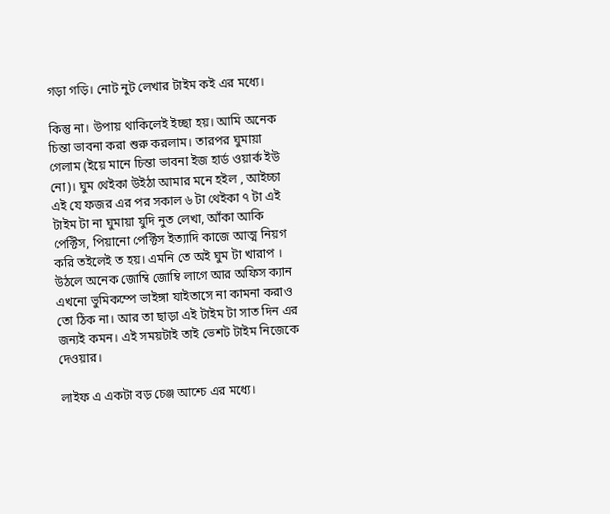গড়া গড়ি। নোট নুট লেখার টাইম কই এর মধ্যে।

কিন্তু না। উপায় থাকিলেই ইচ্ছা হয়। আমি অনেক চিন্তা ভাবনা করা শুরু করলাম। তারপর ঘুমায়া গেলাম (ইয়ে মানে চিন্তা ভাবনা ইজ হার্ড ওয়ার্ক ইউ নো)। ঘুম থেইকা উইঠা আমার মনে হইল , আইচ্চা এই যে ফজর এর পর সকাল ৬ টা থেইকা ৭ টা এই টাইম টা না ঘুমায়া যুদি নুত লেখা, আঁকা আকি পেক্টিস, পিয়ানো পেক্টিস ইত্যাদি কাজে আত্ম নিয়গ করি তইলেই ত হয়। এমনি তে অই ঘুম টা খারাপ । উঠলে অনেক জোম্বি জোম্বি লাগে আর অফিস ক্যান এখনো ভুমিকম্পে ভাইঙ্গা যাইতাসে না কামনা করাও তো ঠিক না। আর তা ছাড়া এই টাইম টা সাত দিন এর জন্যই কমন। এই সময়টাই তাই ভেশট টাইম নিজেকে দেওয়ার।

লাইফ এ একটা বড় চেঞ্জ আশ্চে এর মধ্যে।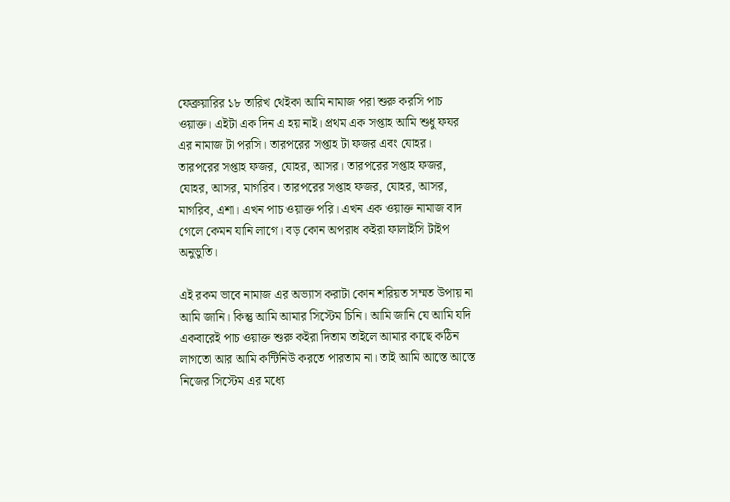ফেব্রুয়ারির ১৮ তারিখ থেইকা আমি নামাজ পরা শুরু করসি পাচ ওয়াক্ত। এইটা এক দিন এ হয় নাই। প্রথম এক সপ্তাহ আমি শুধু ফযর এর নামাজ টা পরসি। তারপরের সপ্তাহ টা ফজর এবং যোহর। তারপরের সপ্তাহ ফজর, যোহর, আসর। তারপরের সপ্তাহ ফজর, যোহর, আসর, মাগরিব। তারপরের সপ্তাহ ফজর, যোহর, আসর, মাগরিব, এশা। এখন পাচ ওয়াক্ত পরি। এখন এক ওয়াক্ত নামাজ বাদ গেলে কেমন যানি লাগে। বড় কোন অপরাধ কইরা ফালাইসি টাইপ অনুভুতি।

এই রকম ভাবে নামাজ এর অভ্যাস করাটা কোন শরিয়ত সম্মত উপায় না আমি জানি। কিন্তু আমি আমার সিস্টেম চিনি। আমি জানি যে আমি যদি একবারেই পাচ ওয়াক্ত শুরু কইরা দিতাম তাইলে আমার কাছে কঠিন লাগতো আর আমি কন্টিনিউ করতে পারতাম না। তাই আমি আস্তে আস্তে নিজের সিস্টেম এর মধ্যে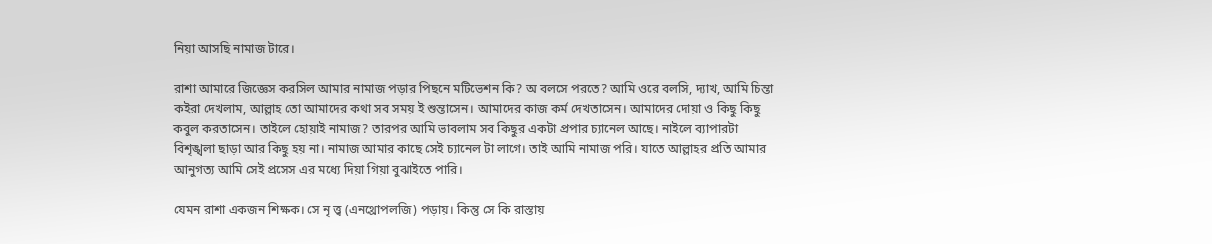নিয়া আসছি নামাজ টারে।

রাশা আমারে জিজ্ঞেস করসিল আমার নামাজ পড়ার পিছনে মটিভেশন কি? অ বলসে পরতে? আমি ওরে বলসি, দ্যাখ, আমি চিন্তা কইরা দেখলাম, আল্লাহ তো আমাদের কথা সব সময় ই শুন্তাসেন। আমাদের কাজ কর্ম দেখতাসেন। আমাদের দোয়া ও কিছু কিছু কবুল করতাসেন। তাইলে হোয়াই নামাজ? তারপর আমি ভাবলাম সব কিছুর একটা প্রপার চ্যানেল আছে। নাইলে ব্যাপারটা বিশৃঙ্খলা ছাড়া আর কিছু হয় না। নামাজ আমার কাছে সেই চ্যানেল টা লাগে। তাই আমি নামাজ পরি। যাতে আল্লাহর প্রতি আমার আনুগত্য আমি সেই প্রসেস এর মধ্যে দিয়া গিয়া বুঝাইতে পারি।

যেমন রাশা একজন শিক্ষক। সে নৃ ত্ত্ব (এনথ্রোপলজি) পড়ায়। কিন্তু সে কি রাস্তায়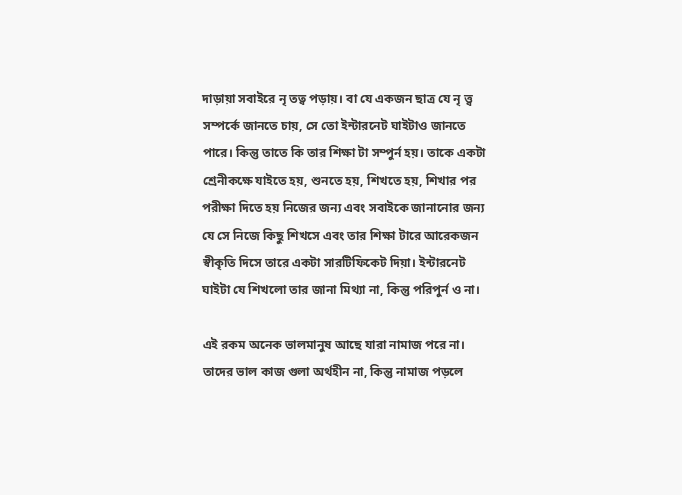দাড়ায়া সবাইরে নৃ তত্ব পড়ায়। বা যে একজন ছাত্র যে নৃ ত্ত্ব সম্পর্কে জানতে চায়, সে তো ইন্টারনেট ঘাইটাও জানতে পারে। কিন্তু তাতে কি তার শিক্ষা টা সম্পুর্ন হয়। তাকে একটা শ্রেনীকক্ষে যাইতে হয়, শুনতে হয়, শিখতে হয়, শিখার পর পরীক্ষা দিতে হয় নিজের জন্য এবং সবাইকে জানানোর জন্য যে সে নিজে কিছু শিখসে এবং তার শিক্ষা টারে আরেকজন স্বীকৃতি দিসে তারে একটা সারটিফিকেট দিয়া। ইন্টারনেট ঘাইটা যে শিখলো তার জানা মিথ্যা না, কিন্তু পরিপুর্ন ও না।

এই রকম অনেক ভালমানুষ আছে যারা নামাজ পরে না। তাদের ভাল কাজ গুলা অর্থহীন না, কিন্তু নামাজ পড়লে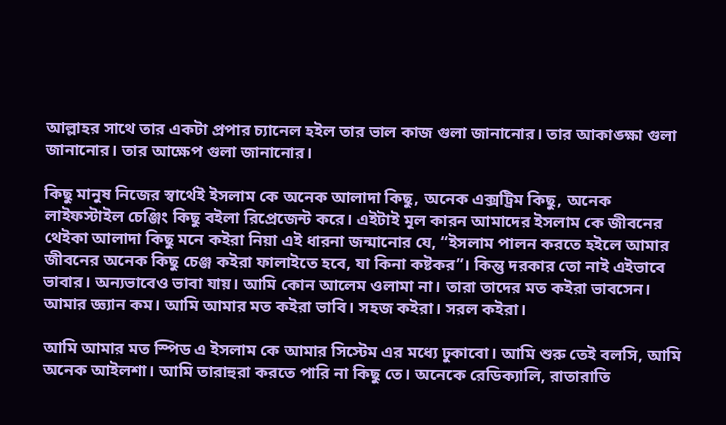আল্লাহর সাথে তার একটা প্রপার চ্যানেল হইল তার ভাল কাজ গুলা জানানোর। তার আকাঙ্ক্ষা গুলা জানানোর। তার আক্ষেপ গুলা জানানোর।

কিছু মানুষ নিজের স্বার্থেই ইসলাম কে অনেক আলাদা কিছু, অনেক এক্সট্রিম কিছু, অনেক লাইফস্টাইল চেঞ্জিং কিছু বইলা রিপ্রেজেন্ট করে। এইটাই মূল কারন আমাদের ইসলাম কে জীবনের থেইকা আলাদা কিছু মনে কইরা নিয়া এই ধারনা জন্মানোর যে, “ইসলাম পালন করতে হইলে আমার জীবনের অনেক কিছু চেঞ্জ কইরা ফালাইতে হবে, যা কিনা কষ্টকর”। কিন্তু দরকার তো নাই এইভাবে ভাবার। অন্যভাবেও ভাবা যায়। আমি কোন আলেম ওলামা না। তারা তাদের মত কইরা ভাবসেন। আমার জ্ঞ্যান কম। আমি আমার মত কইরা ভাবি। সহজ কইরা। সরল কইরা।

আমি আমার মত স্পিড এ ইসলাম কে আমার সিস্টেম এর মধ্যে ঢুকাবো। আমি শুরু তেই বলসি, আমি অনেক আইলশা। আমি তারাহুরা করতে পারি না কিছু তে। অনেকে রেডিক্যালি, রাতারাতি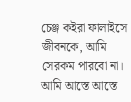চেঞ্জ কইরা ফালাইসে জীবনকে, আমি সেরকম পারবো না। আমি আস্তে আস্তে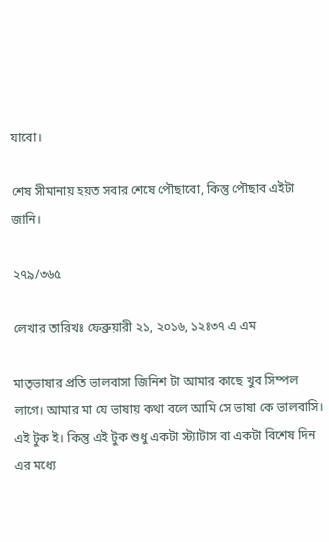যাবো।

শেষ সীমানায় হয়ত সবার শেষে পৌছাবো, কিন্তু পৌছাব এইটা জানি।

২৭৯/৩৬৫

লেখার তারিখঃ ফেব্রুয়ারী ২১, ২০১৬, ১২ঃ৩৭ এ এম

মাতৃভাষার প্রতি ভালবাসা জিনিশ টা আমার কাছে খুব সিম্পল লাগে। আমার মা যে ভাষায় কথা বলে আমি সে ভাষা কে ভালবাসি। এই টুক ই। কিন্তু এই টুক শুধু একটা স্ট্যাটাস বা একটা বিশেষ দিন এর মধ্যে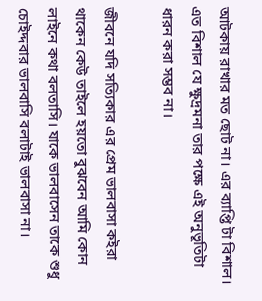আটকায় রাখার মত ছোট না। এর ব্যাপ্তি টা বিশাল। এত বিশাল যে ক্ষুদ্রমনা তার পক্ষে এই অনুভূতিটা ধারন করা সম্ভব না।

জীবনে যদি সত্যিকার এর প্রেম ভালবাসা কইরা থাকেন কেউ তাইলে হয়তো বুঝবেন আমি কোন লাইনে কথা বলতাসি। যাকে ভালবাসেন তাকে শুধু চোইদ্দবার ভালবাসি বলাটাই ভালবাসা না।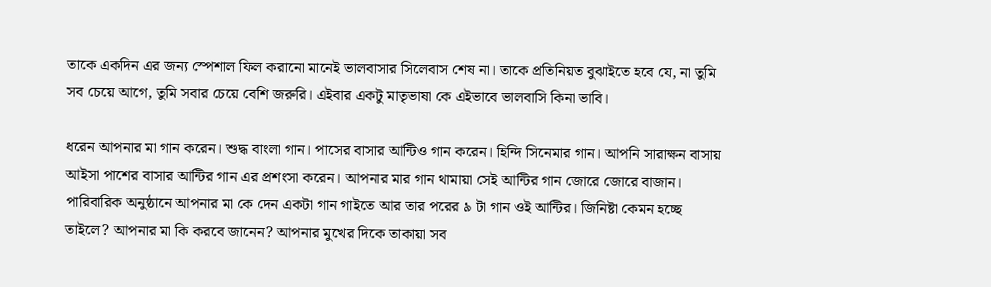তাকে একদিন এর জন্য স্পেশাল ফিল করানো মানেই ভালবাসার সিলেবাস শেষ না। তাকে প্রতিনিয়ত বুঝাইতে হবে যে, না তুমি সব চেয়ে আগে, তুমি সবার চেয়ে বেশি জরুরি। এইবার একটু মাতৃভাষা কে এইভাবে ভালবাসি কিনা ভাবি।

ধরেন আপনার মা গান করেন। শুদ্ধ বাংলা গান। পাসের বাসার আন্টিও গান করেন। হিন্দি সিনেমার গান। আপনি সারাক্ষন বাসায় আইসা পাশের বাসার আন্টির গান এর প্রশংসা করেন। আপনার মার গান থামায়া সেই আন্টির গান জোরে জোরে বাজান। পারিবারিক অনুষ্ঠানে আপনার মা কে দেন একটা গান গাইতে আর তার পরের ৯ টা গান ওই আন্টির। জিনিষ্টা কেমন হচ্ছে তাইলে? আপনার মা কি করবে জানেন? আপনার মুখের দিকে তাকায়া সব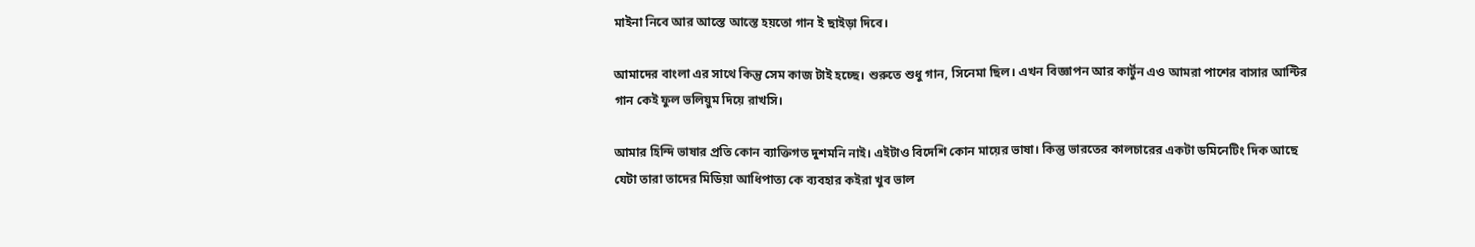মাইনা নিবে আর আস্তে আস্তে হয়তো গান ই ছাইড়া দিবে।

আমাদের বাংলা এর সাথে কিন্তু সেম কাজ টাই হচ্ছে। শুরুতে শুধু গান, সিনেমা ছিল। এখন বিজ্ঞাপন আর কার্টুন এও আমরা পাশের বাসার আন্টির গান কেই ফুল ভলিয়ুম দিয়ে রাখসি।

আমার হিন্দি ভাষার প্রতি কোন ব্যাক্তিগত দুশমনি নাই। এইটাও বিদেশি কোন মায়ের ভাষা। কিন্তু ভারতের কালচারের একটা ডমিনেটিং দিক আছে যেটা তারা তাদের মিডিয়া আধিপাত্য কে ব্যবহার কইরা খুব ভাল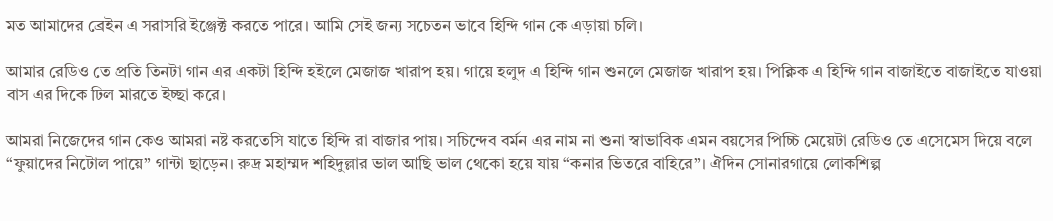মত আমাদের ব্রেইন এ সরাসরি ইঞ্জেক্ট করতে পারে। আমি সেই জন্য সচেতন ভাবে হিন্দি গান কে এড়ায়া চলি।

আমার রেডিও তে প্রতি তিনটা গান এর একটা হিন্দি হইলে মেজাজ খারাপ হয়। গায়ে হলুদ এ হিন্দি গান শুনলে মেজাজ খারাপ হয়। পিক্নিক এ হিন্দি গান বাজাইতে বাজাইতে যাওয়া বাস এর দিকে ঢিল মারতে ইচ্ছা করে।

আমরা নিজেদের গান কেও আমরা নষ্ট করতেসি যাতে হিন্দি রা বাজার পায়। সচিন্দেব বর্মন এর নাম না শুনা স্বাভাবিক এমন বয়সের পিচ্চি মেয়েটা রেডিও তে এসেমেস দিয়ে বলে “ফুয়াদের নিটোল পায়ে” গান্টা ছাড়েন। রুদ্র মহাম্মদ শহিদুল্লার ভাল আছি ভাল থেকো হয়ে যায় “কনার ভিতরে বাহিরে”। ঐদিন সোনারগায়ে লোকশিল্প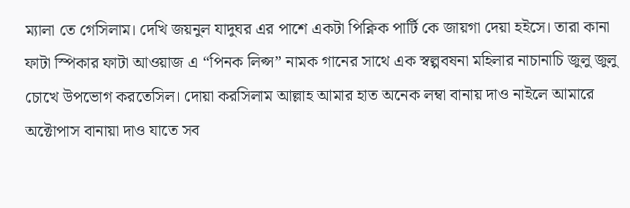ম্যালা তে গেসিলাম। দেখি জয়নুল যাদুঘর এর পাশে একটা পিক্নিক পার্টি কে জায়গা দেয়া হইসে। তারা কানা ফাটা স্পিকার ফাটা আওয়াজ এ “পিনক লিপ্স” নামক গানের সাথে এক স্বল্পবষনা মহিলার নাচানাচি জুলু জুলু চোখে উপভোগ করতেসিল। দোয়া করসিলাম আল্লাহ আমার হাত অনেক লম্বা বানায় দাও নাইলে আমারে অক্টোপাস বানায়া দাও যাতে সব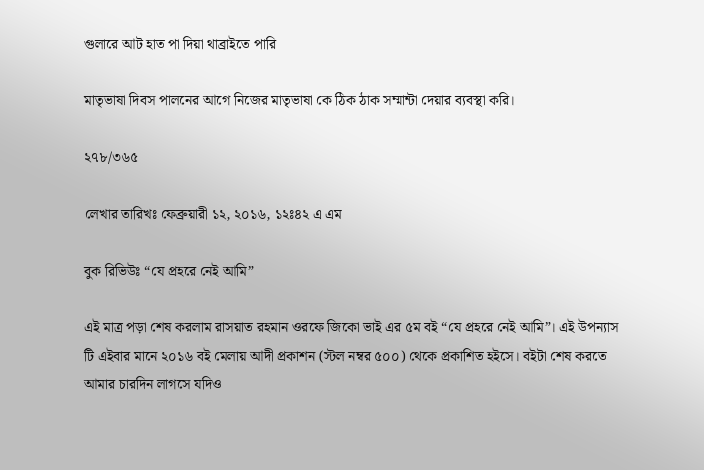গুলারে আট হাত পা দিয়া থাব্রাইতে পারি

মাতৃভাষা দিবস পালনের আগে নিজের মাতৃভাষা কে ঠিক ঠাক সম্মান্টা দেয়ার ব্যবস্থা করি।

২৭৮/৩৬৫

লেখার তারিখঃ ফেব্রুয়ারী ১২, ২০১৬, ১২ঃ৪২ এ এম

বুক রিভিউঃ “যে প্রহরে নেই আমি”

এই মাত্র পড়া শেষ করলাম রাসয়াত রহমান ওরফে জিকো ভাই এর ৫ম বই “যে প্রহরে নেই আমি”। এই উপন্যাস টি এইবার মানে ২০১৬ বই মেলায় আদী প্রকাশন (স্টল নম্বর ৫০০) থেকে প্রকাশিত হইসে। বইটা শেষ করতে আমার চারদিন লাগসে যদিও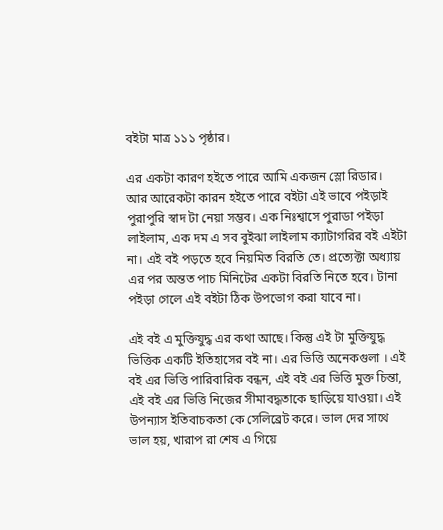বইটা মাত্র ১১১ পৃষ্ঠার।

এর একটা কারণ হইতে পারে আমি একজন স্লো রিডার। আর আরেকটা কারন হইতে পারে বইটা এই ভাবে পইড়াই পুরাপুরি স্বাদ টা নেয়া সম্ভব। এক নিঃশ্বাসে পুরাডা পইড়া লাইলাম, এক দম এ সব বুইঝা লাইলাম ক্যাটাগরির বই এইটা না। এই বই পড়তে হবে নিয়মিত বিরতি তে। প্রত্যেক্টা অধ্যায় এর পর অন্তত পাচ মিনিটের একটা বিরতি নিতে হবে। টানা পইড়া গেলে এই বইটা ঠিক উপভোগ করা যাবে না।

এই বই এ মুক্তিযুদ্ধ এর কথা আছে। কিন্তু এই টা মুক্তিযুদ্ধ ভিত্তিক একটি ইতিহাসের বই না। এর ভিত্তি অনেকগুলা । এই বই এর ভিত্তি পারিবারিক বন্ধন, এই বই এর ভিত্তি মুক্ত চিন্তা, এই বই এর ভিত্তি নিজের সীমাবদ্ধতাকে ছাড়িয়ে যাওয়া। এই উপন্যাস ইতিবাচকতা কে সেলিব্রেট করে। ভাল দের সাথে ভাল হয়, খারাপ রা শেষ এ গিয়ে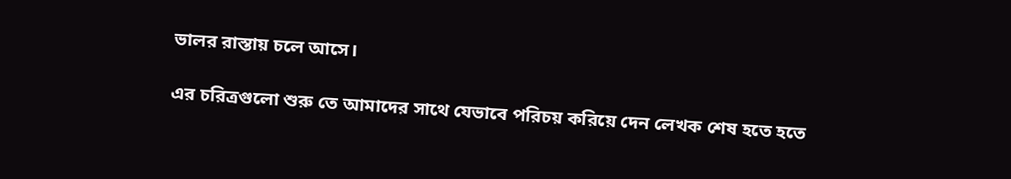ভালর রাস্তায় চলে আসে।

এর চরিত্রগুলো শুরু তে আমাদের সাথে যেভাবে পরিচয় করিয়ে দেন লেখক শেষ হতে হতে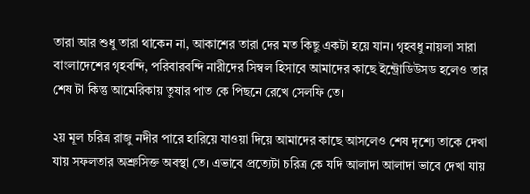তারা আর শুধু তারা থাকেন না, আকাশের তারা দের মত কিছু একটা হয়ে যান। গৃহবধু নায়লা সারা বাংলাদেশের গৃহবন্দি, পরিবারবন্দি নারীদের সিম্বল হিসাবে আমাদের কাছে ইন্ট্রোডিউসড হলেও তার শেষ টা কিন্তু আমেরিকায় তুষার পাত কে পিছনে রেখে সেলফি তে।

২য় মূল চরিত্র রাজু নদীর পারে হারিয়ে যাওয়া দিয়ে আমাদের কাছে আসলেও শেষ দৃশ্যে তাকে দেখা যায় সফলতার অশ্রুসিক্ত অবস্থা তে। এভাবে প্রত্যেটা চরিত্র কে যদি আলাদা আলাদা ভাবে দেখা যায়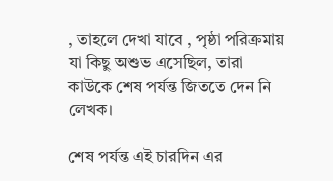, তাহলে দেখা যাবে , পৃষ্ঠা পরিক্রমায় যা কিছু অশুভ এসেছিল, তারা কাউকে শেষ পর্যন্ত জিততে দেন নি লেখক।

শেষ পর্যন্ত এই চারদিন এর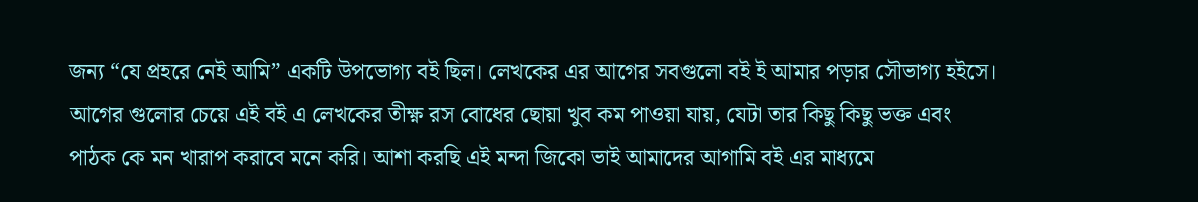জন্য “যে প্রহরে নেই আমি” একটি উপভোগ্য বই ছিল। লেখকের এর আগের সবগুলো বই ই আমার পড়ার সৌভাগ্য হইসে। আগের গুলোর চেয়ে এই বই এ লেখকের তীক্ষ্ণ রস বোধের ছোয়া খুব কম পাওয়া যায়, যেটা তার কিছু কিছু ভক্ত এবং পাঠক কে মন খারাপ করাবে মনে করি। আশা করছি এই মন্দা জিকো ভাই আমাদের আগামি বই এর মাধ্যমে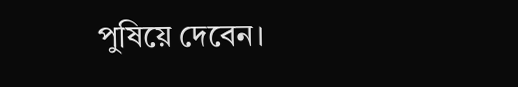পুষিয়ে দেবেন।